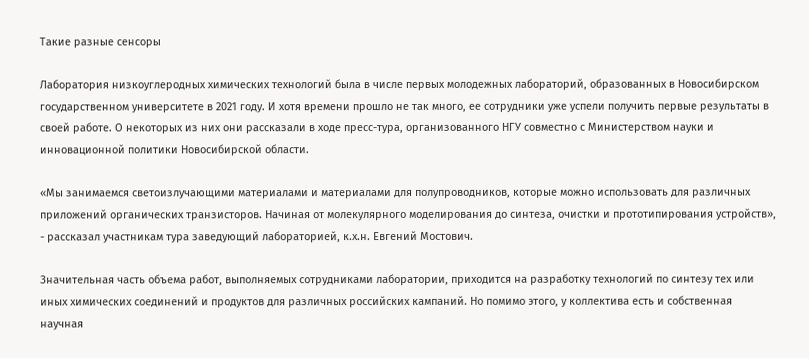Такие разные сенсоры

Лаборатория низкоуглеродных химических технологий была в числе первых молодежных лабораторий, образованных в Новосибирском государственном университете в 2021 году. И хотя времени прошло не так много, ее сотрудники уже успели получить первые результаты в своей работе. О некоторых из них они рассказали в ходе пресс-тура, организованного НГУ совместно с Министерством науки и инновационной политики Новосибирской области.

«Мы занимаемся светоизлучающими материалами и материалами для полупроводников, которые можно использовать для различных приложений органических транзисторов. Начиная от молекулярного моделирования до синтеза, очистки и прототипирования устройств», - рассказал участникам тура заведующий лабораторией, к.х.н. Евгений Мостович.

Значительная часть объема работ, выполняемых сотрудниками лаборатории, приходится на разработку технологий по синтезу тех или иных химических соединений и продуктов для различных российских кампаний. Но помимо этого, у коллектива есть и собственная научная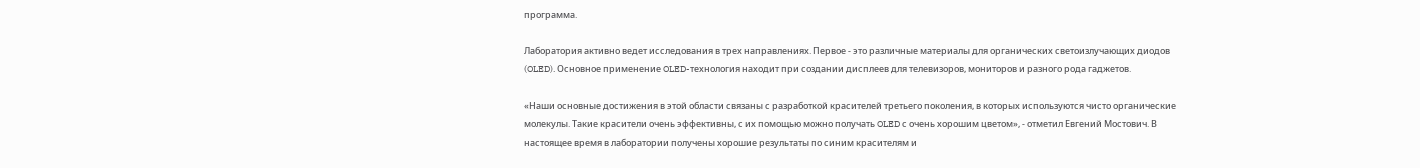программа.

Лаборатория активно ведет исследования в трех направлениях. Первое - это различные материалы для органических светоизлучающих диодов (OLED). Основное применение OLED-технология находит при создании дисплеев для телевизоров, мониторов и разного рода гаджетов.

«Наши основные достижения в этой области связаны с разработкой красителей третьего поколения, в которых используются чисто органические молекулы. Такие красители очень эффективны, с их помощью можно получать OLED с очень хорошим цветом», - отметил Евгений Мостович. В настоящее время в лаборатории получены хорошие результаты по синим красителям и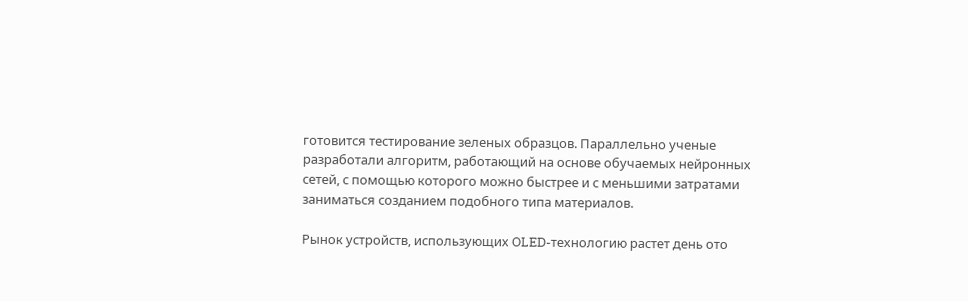готовится тестирование зеленых образцов. Параллельно ученые разработали алгоритм, работающий на основе обучаемых нейронных сетей, с помощью которого можно быстрее и с меньшими затратами заниматься созданием подобного типа материалов.

Рынок устройств, использующих OLED-технологию растет день ото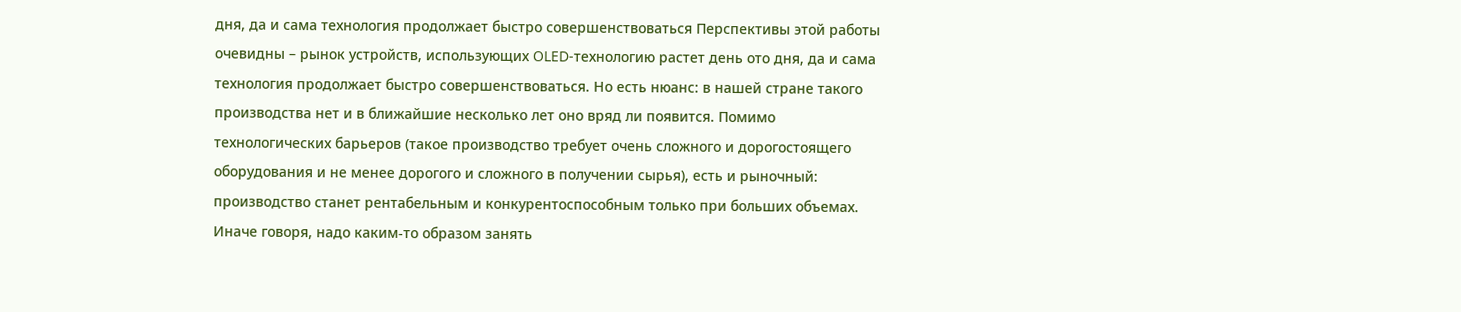дня, да и сама технология продолжает быстро совершенствоваться Перспективы этой работы очевидны – рынок устройств, использующих OLED-технологию растет день ото дня, да и сама технология продолжает быстро совершенствоваться. Но есть нюанс: в нашей стране такого производства нет и в ближайшие несколько лет оно вряд ли появится. Помимо технологических барьеров (такое производство требует очень сложного и дорогостоящего оборудования и не менее дорогого и сложного в получении сырья), есть и рыночный: производство станет рентабельным и конкурентоспособным только при больших объемах. Иначе говоря, надо каким-то образом занять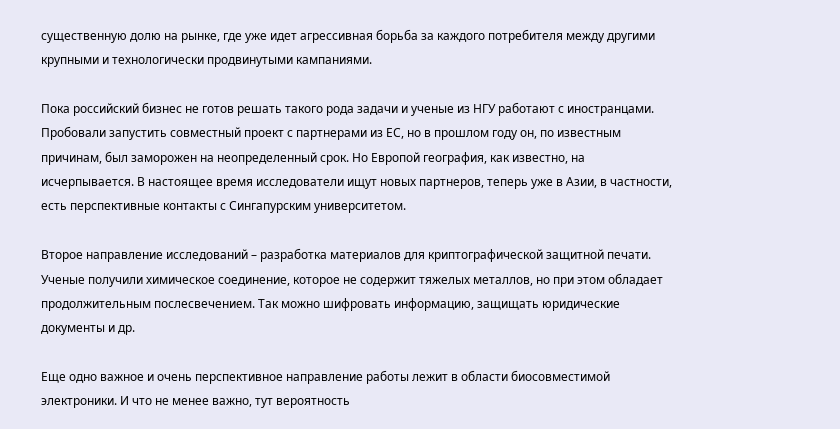существенную долю на рынке, где уже идет агрессивная борьба за каждого потребителя между другими крупными и технологически продвинутыми кампаниями.

Пока российский бизнес не готов решать такого рода задачи и ученые из НГУ работают с иностранцами. Пробовали запустить совместный проект с партнерами из ЕС, но в прошлом году он, по известным причинам, был заморожен на неопределенный срок. Но Европой география, как известно, на исчерпывается. В настоящее время исследователи ищут новых партнеров, теперь уже в Азии, в частности, есть перспективные контакты с Сингапурским университетом.

Второе направление исследований – разработка материалов для криптографической защитной печати. Ученые получили химическое соединение, которое не содержит тяжелых металлов, но при этом обладает продолжительным послесвечением. Так можно шифровать информацию, защищать юридические документы и др.

Еще одно важное и очень перспективное направление работы лежит в области биосовместимой электроники. И что не менее важно, тут вероятность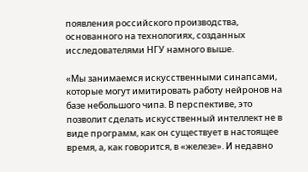появления российского производства, основанного на технологиях, созданных исследователями НГУ намного выше.

«Мы занимаемся искусственными синапсами, которые могут имитировать работу нейронов на базе небольшого чипа. В перспективе, это позволит сделать искусственный интеллект не в виде программ, как он существует в настоящее время, а, как говорится, в «железе». И недавно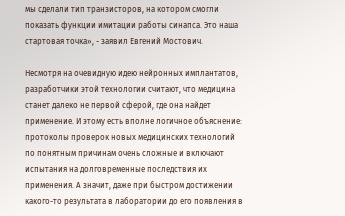мы сделали тип транзисторов, на котором смогли показать функции имитации работы синапса. Это наша стартовая точка», - заявил Евгений Мостович.

Несмотря на очевидную идею нейронных имплантатов, разработчики этой технологии считают, что медицина станет далеко не первой сферой, где она найдет применение. И этому есть вполне логичное объяснение: протоколы проверок новых медицинских технологий по понятным причинам очень сложные и включают испытания на долговременные последствия их применения. А значит, даже при быстром достижении какого-то результата в лаборатории до его появления в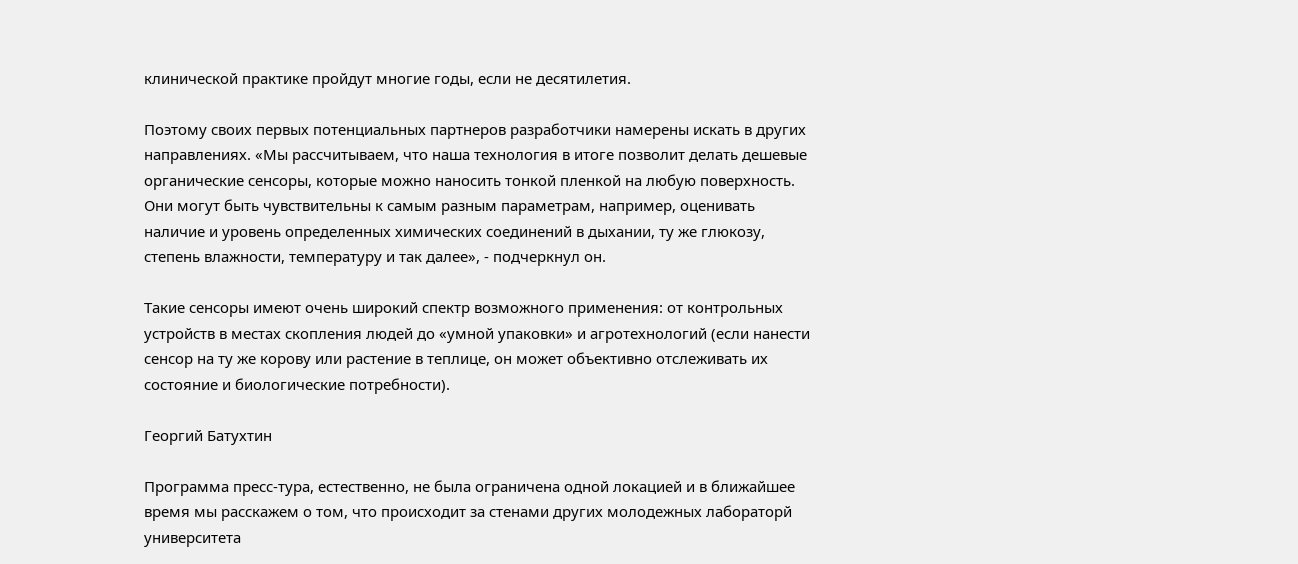клинической практике пройдут многие годы, если не десятилетия.

Поэтому своих первых потенциальных партнеров разработчики намерены искать в других направлениях. «Мы рассчитываем, что наша технология в итоге позволит делать дешевые органические сенсоры, которые можно наносить тонкой пленкой на любую поверхность. Они могут быть чувствительны к самым разным параметрам, например, оценивать наличие и уровень определенных химических соединений в дыхании, ту же глюкозу, степень влажности, температуру и так далее», - подчеркнул он.

Такие сенсоры имеют очень широкий спектр возможного применения: от контрольных устройств в местах скопления людей до «умной упаковки» и агротехнологий (если нанести сенсор на ту же корову или растение в теплице, он может объективно отслеживать их состояние и биологические потребности).

Георгий Батухтин

Программа пресс-тура, естественно, не была ограничена одной локацией и в ближайшее время мы расскажем о том, что происходит за стенами других молодежных лабораторй университета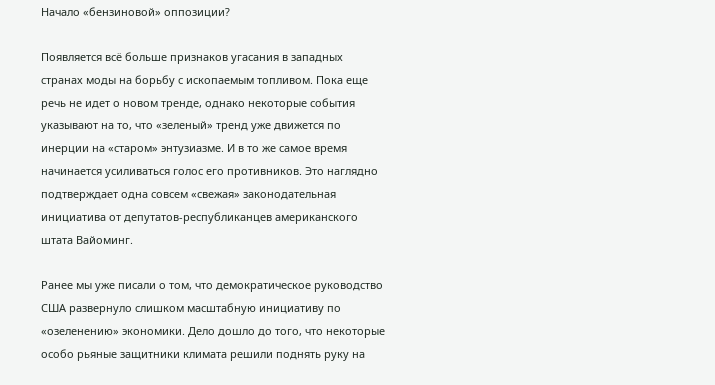Начало «бензиновой» оппозиции?

Появляется всё больше признаков угасания в западных странах моды на борьбу с ископаемым топливом. Пока еще речь не идет о новом тренде, однако некоторые события указывают на то, что «зеленый» тренд уже движется по инерции на «старом» энтузиазме. И в то же самое время начинается усиливаться голос его противников. Это наглядно подтверждает одна совсем «свежая» законодательная инициатива от депутатов-республиканцев американского штата Вайоминг.

Ранее мы уже писали о том, что демократическое руководство США развернуло слишком масштабную инициативу по «озеленению» экономики. Дело дошло до того, что некоторые особо рьяные защитники климата решили поднять руку на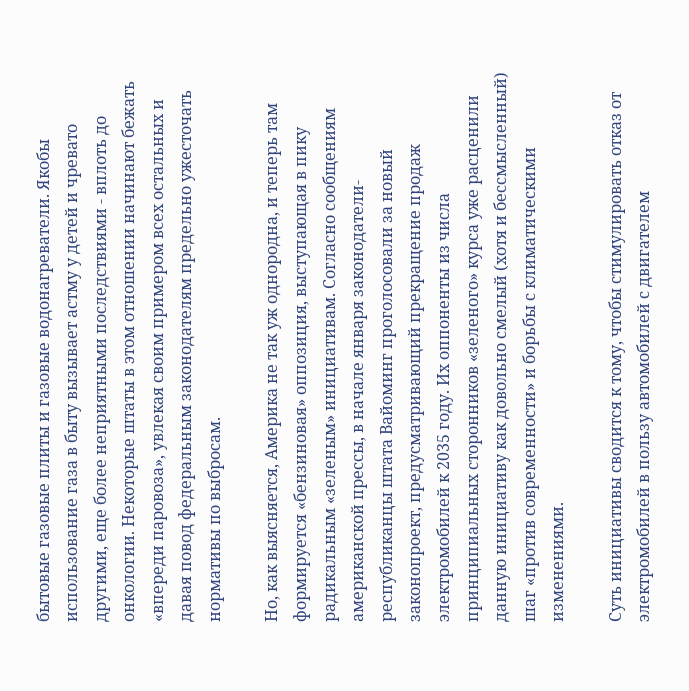бытовые газовые плиты и газовые водонагреватели. Якобы использование газа в быту вызывает астму у детей и чревато другими, еще более неприятными последствиями - вплоть до онкологии. Некоторые штаты в этом отношении начинают бежать «впереди паровоза», увлекая своим примером всех остальных и давая повод федеральным законодателям предельно ужесточать нормативы по выбросам.

Но, как выясняется, Америка не так уж однородна, и теперь там формируется «бензиновая» оппозиция, выступающая в пику радикальным «зеленым» инициативам. Согласно сообщениям американской прессы, в начале января законодатели-республиканцы штата Вайоминг проголосовали за новый законопроект, предусматривающий прекращение продаж электромобилей к 2035 году. Их оппоненты из числа принципиальных сторонников «зеленого» курса уже расценили данную инициативу как довольно смелый (хотя и бессмысленный) шаг «против современности» и борьбы с климатическими изменениями.

Суть инициативы сводится к тому, чтобы стимулировать отказ от электромобилей в пользу автомобилей с двигателем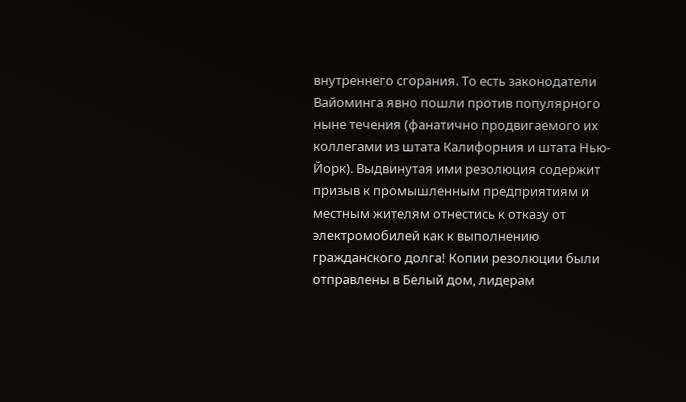внутреннего сгорания. То есть законодатели Вайоминга явно пошли против популярного ныне течения (фанатично продвигаемого их коллегами из штата Калифорния и штата Нью-Йорк). Выдвинутая ими резолюция содержит призыв к промышленным предприятиям и местным жителям отнестись к отказу от электромобилей как к выполнению гражданского долга! Копии резолюции были отправлены в Белый дом, лидерам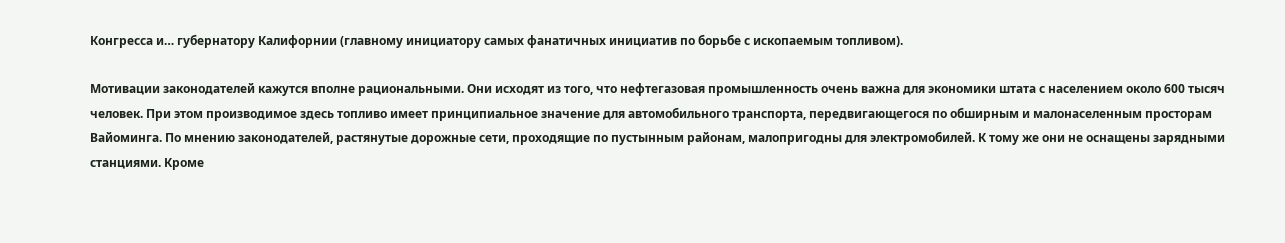Конгресса и… губернатору Калифорнии (главному инициатору самых фанатичных инициатив по борьбе с ископаемым топливом).

Мотивации законодателей кажутся вполне рациональными. Они исходят из того, что нефтегазовая промышленность очень важна для экономики штата с населением около 600 тысяч человек. При этом производимое здесь топливо имеет принципиальное значение для автомобильного транспорта, передвигающегося по обширным и малонаселенным просторам Вайоминга. По мнению законодателей, растянутые дорожные сети, проходящие по пустынным районам, малопригодны для электромобилей. К тому же они не оснащены зарядными станциями. Кроме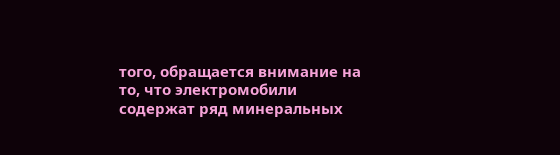того, обращается внимание на то, что электромобили содержат ряд минеральных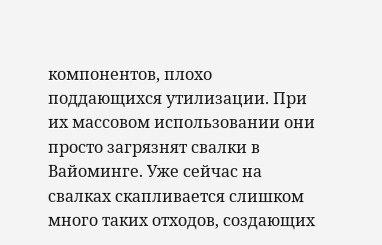компонентов, плохо поддающихся утилизации. При их массовом использовании они просто загрязнят свалки в Вайоминге. Уже сейчас на свалках скапливается слишком много таких отходов, создающих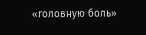«головную боль»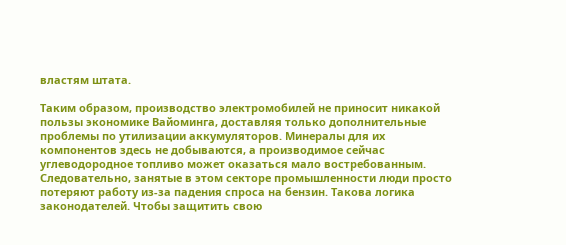властям штата.

Таким образом, производство электромобилей не приносит никакой пользы экономике Вайоминга, доставляя только дополнительные проблемы по утилизации аккумуляторов. Минералы для их компонентов здесь не добываются, а производимое сейчас углеводородное топливо может оказаться мало востребованным. Следовательно, занятые в этом секторе промышленности люди просто потеряют работу из-за падения спроса на бензин. Такова логика законодателей. Чтобы защитить свою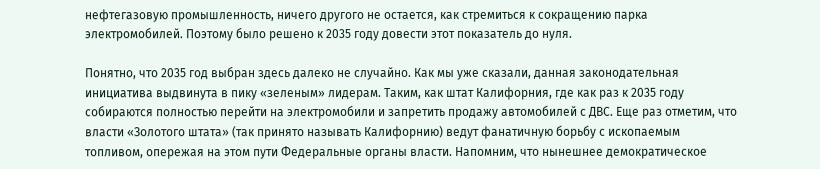нефтегазовую промышленность, ничего другого не остается, как стремиться к сокращению парка электромобилей. Поэтому было решено к 2035 году довести этот показатель до нуля.

Понятно, что 2035 год выбран здесь далеко не случайно. Как мы уже сказали, данная законодательная инициатива выдвинута в пику «зеленым» лидерам. Таким, как штат Калифорния, где как раз к 2035 году собираются полностью перейти на электромобили и запретить продажу автомобилей с ДВС. Еще раз отметим, что власти «Золотого штата» (так принято называть Калифорнию) ведут фанатичную борьбу с ископаемым топливом, опережая на этом пути Федеральные органы власти. Напомним, что нынешнее демократическое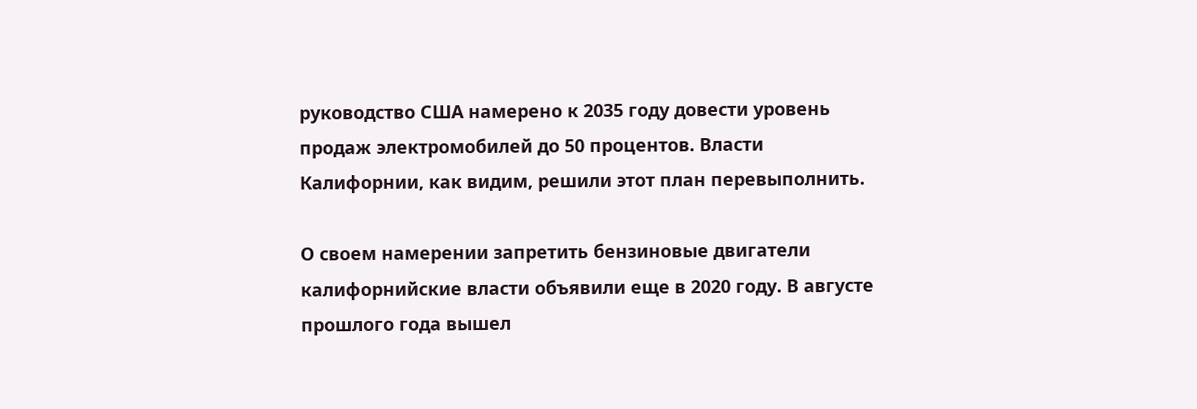руководство США намерено к 2035 году довести уровень продаж электромобилей до 50 процентов. Власти Калифорнии, как видим, решили этот план перевыполнить.

О своем намерении запретить бензиновые двигатели калифорнийские власти объявили еще в 2020 году. В августе прошлого года вышел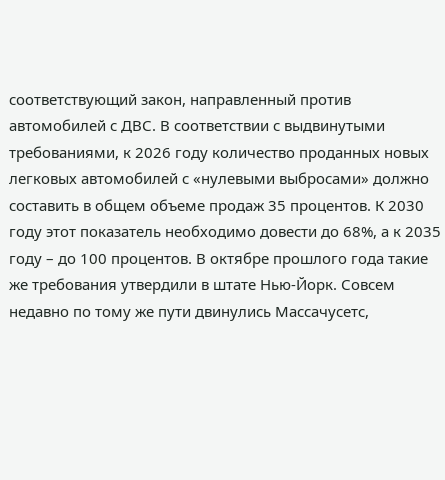соответствующий закон, направленный против автомобилей с ДВС. В соответствии с выдвинутыми требованиями, к 2026 году количество проданных новых легковых автомобилей с «нулевыми выбросами» должно составить в общем объеме продаж 35 процентов. К 2030 году этот показатель необходимо довести до 68%, а к 2035 году – до 100 процентов. В октябре прошлого года такие же требования утвердили в штате Нью-Йорк. Совсем недавно по тому же пути двинулись Массачусетс,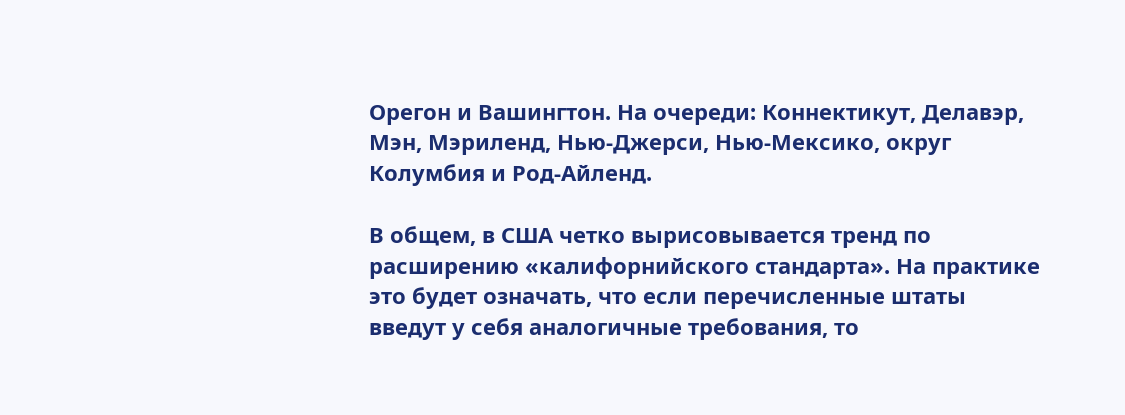Орегон и Вашингтон. На очереди: Коннектикут, Делавэр, Мэн, Мэриленд, Нью-Джерси, Нью-Мексико, округ Колумбия и Род-Айленд.

В общем, в США четко вырисовывается тренд по расширению «калифорнийского стандарта». На практике это будет означать, что если перечисленные штаты введут у себя аналогичные требования, то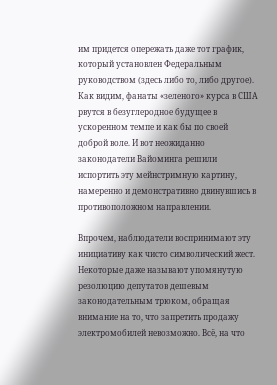им придется опережать даже тот график, который установлен Федеральным руководством (здесь либо то, либо другое). Как видим, фанаты «зеленого» курса в США рвутся в безуглеродное будущее в ускоренном темпе и как бы по своей доброй воле. И вот неожиданно законодатели Вайоминга решили испортить эту мейнстримную картину, намеренно и демонстративно двинувшись в противоположном направлении.

Впрочем, наблюдатели воспринимают эту инициативу как чисто символический жест. Некоторые даже называют упомянутую резолюцию депутатов дешевым законодательным трюком, обращая внимание на то, что запретить продажу электромобилей невозможно. Всё, на что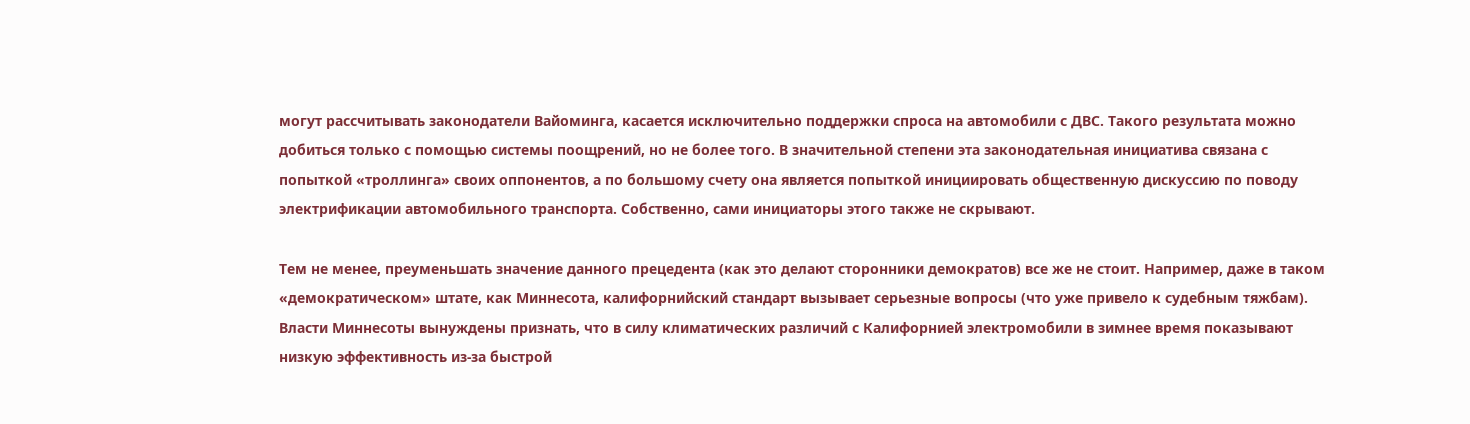могут рассчитывать законодатели Вайоминга, касается исключительно поддержки спроса на автомобили с ДВС. Такого результата можно добиться только с помощью системы поощрений, но не более того. В значительной степени эта законодательная инициатива связана с попыткой «троллинга» своих оппонентов, а по большому счету она является попыткой инициировать общественную дискуссию по поводу электрификации автомобильного транспорта. Собственно, сами инициаторы этого также не скрывают.

Тем не менее, преуменьшать значение данного прецедента (как это делают сторонники демократов) все же не стоит. Например, даже в таком «демократическом» штате, как Миннесота, калифорнийский стандарт вызывает серьезные вопросы (что уже привело к судебным тяжбам). Власти Миннесоты вынуждены признать, что в силу климатических различий с Калифорнией электромобили в зимнее время показывают низкую эффективность из-за быстрой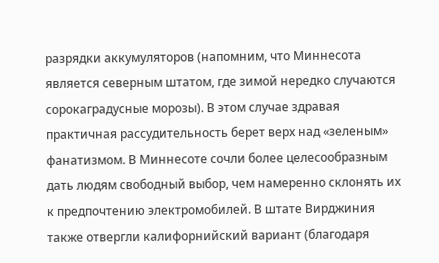разрядки аккумуляторов (напомним, что Миннесота является северным штатом, где зимой нередко случаются сорокаградусные морозы). В этом случае здравая практичная рассудительность берет верх над «зеленым» фанатизмом. В Миннесоте сочли более целесообразным дать людям свободный выбор, чем намеренно склонять их к предпочтению электромобилей. В штате Вирджиния также отвергли калифорнийский вариант (благодаря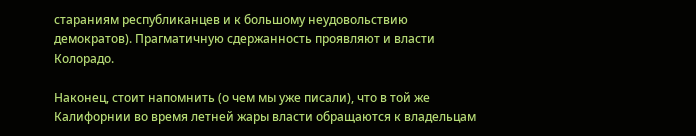стараниям республиканцев и к большому неудовольствию демократов). Прагматичную сдержанность проявляют и власти Колорадо.

Наконец, стоит напомнить (о чем мы уже писали), что в той же Калифорнии во время летней жары власти обращаются к владельцам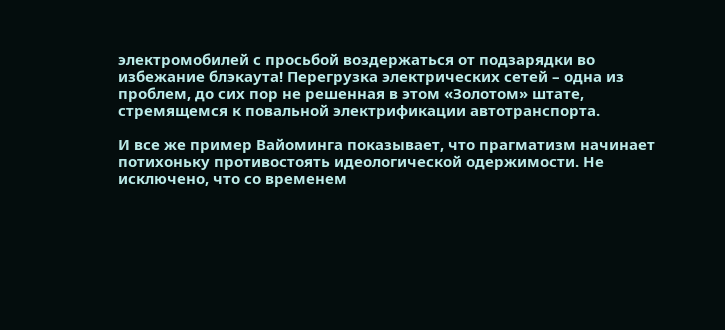электромобилей с просьбой воздержаться от подзарядки во избежание блэкаута! Перегрузка электрических сетей – одна из проблем, до сих пор не решенная в этом «Золотом» штате, стремящемся к повальной электрификации автотранспорта.

И все же пример Вайоминга показывает, что прагматизм начинает потихоньку противостоять идеологической одержимости. Не исключено, что со временем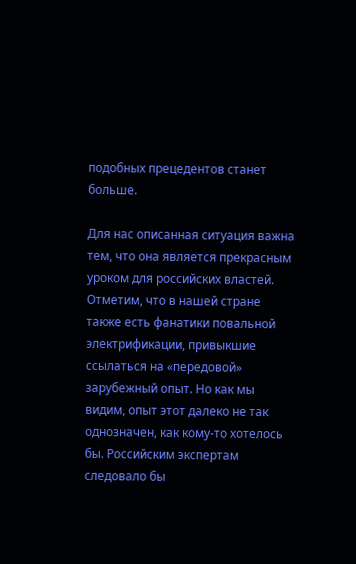подобных прецедентов станет больше.

Для нас описанная ситуация важна тем, что она является прекрасным уроком для российских властей. Отметим, что в нашей стране также есть фанатики повальной электрификации, привыкшие ссылаться на «передовой» зарубежный опыт. Но как мы видим, опыт этот далеко не так однозначен, как кому-то хотелось бы. Российским экспертам следовало бы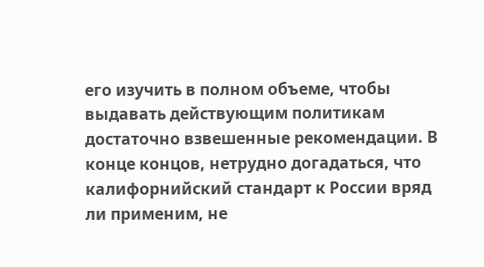его изучить в полном объеме, чтобы выдавать действующим политикам достаточно взвешенные рекомендации. В конце концов, нетрудно догадаться, что калифорнийский стандарт к России вряд ли применим, не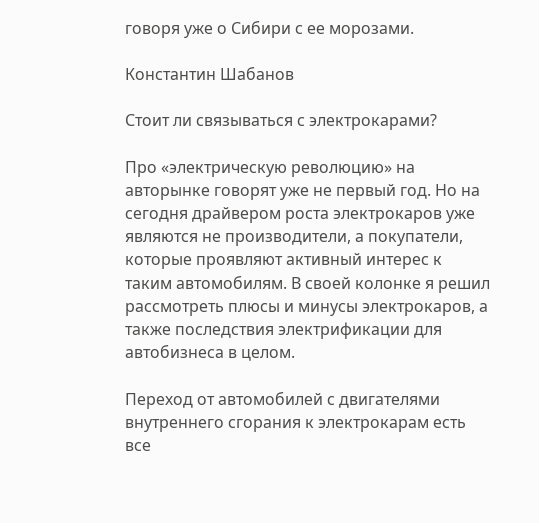говоря уже о Сибири с ее морозами.

Константин Шабанов

Стоит ли связываться с электрокарами?

Про «электрическую революцию» на авторынке говорят уже не первый год. Но на сегодня драйвером роста электрокаров уже являются не производители, а покупатели, которые проявляют активный интерес к таким автомобилям. В своей колонке я решил рассмотреть плюсы и минусы электрокаров, а также последствия электрификации для автобизнеса в целом.

Переход от автомобилей с двигателями внутреннего сгорания к электрокарам есть все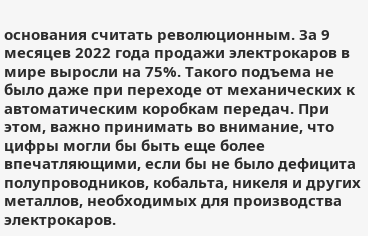основания считать революционным. За 9 месяцев 2022 года продажи электрокаров в мире выросли на 75%. Такого подъема не было даже при переходе от механических к автоматическим коробкам передач. При этом, важно принимать во внимание, что цифры могли бы быть еще более впечатляющими, если бы не было дефицита полупроводников, кобальта, никеля и других металлов, необходимых для производства электрокаров.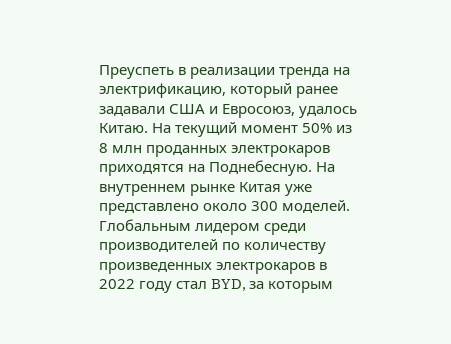Преуспеть в реализации тренда на электрификацию, который ранее задавали США и Евросоюз, удалось Китаю. На текущий момент 50% из 8 млн проданных электрокаров приходятся на Поднебесную. На внутреннем рынке Китая уже представлено около 300 моделей.  Глобальным лидером среди производителей по количеству произведенных электрокаров в 2022 году стал BYD, за которым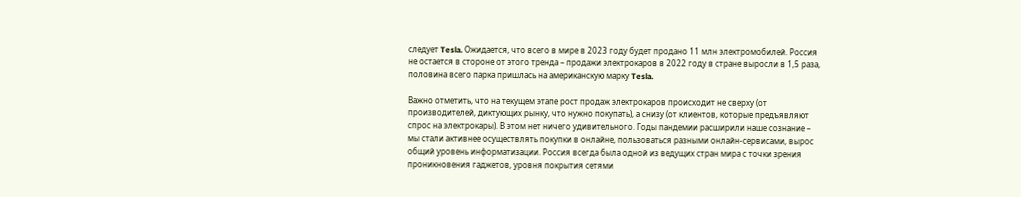следует Tesla. Ожидается, что всего в мире в 2023 году будет продано 11 млн электромобилей. Россия не остается в стороне от этого тренда – продажи электрокаров в 2022 году в стране выросли в 1,5 раза, половина всего парка пришлась на американскую марку Tesla.

Важно отметить, что на текущем этапе рост продаж электрокаров происходит не сверху (от производителей, диктующих рынку, что нужно покупать), а снизу (от клиентов, которые предъявляют спрос на электрокары). В этом нет ничего удивительного. Годы пандемии расширили наше сознание – мы стали активнее осуществлять покупки в онлайне, пользоваться разными онлайн-сервисами, вырос общий уровень информатизации. Россия всегда была одной из ведущих стран мира с точки зрения проникновения гаджетов, уровня покрытия сетями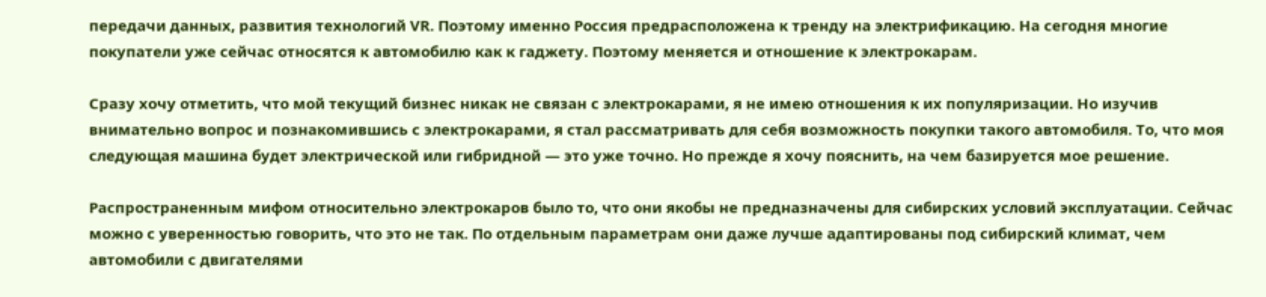передачи данных, развития технологий VR. Поэтому именно Россия предрасположена к тренду на электрификацию. На сегодня многие покупатели уже сейчас относятся к автомобилю как к гаджету. Поэтому меняется и отношение к электрокарам.

Сразу хочу отметить, что мой текущий бизнес никак не связан с электрокарами, я не имею отношения к их популяризации. Но изучив внимательно вопрос и познакомившись с электрокарами, я стал рассматривать для себя возможность покупки такого автомобиля. То, что моя следующая машина будет электрической или гибридной — это уже точно. Но прежде я хочу пояснить, на чем базируется мое решение.

Распространенным мифом относительно электрокаров было то, что они якобы не предназначены для сибирских условий эксплуатации. Сейчас можно с уверенностью говорить, что это не так. По отдельным параметрам они даже лучше адаптированы под сибирский климат, чем автомобили с двигателями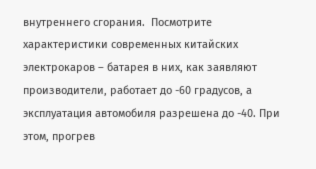внутреннего сгорания.  Посмотрите характеристики современных китайских электрокаров – батарея в них, как заявляют производители, работает до -60 градусов, а эксплуатация автомобиля разрешена до -40. При этом, прогрев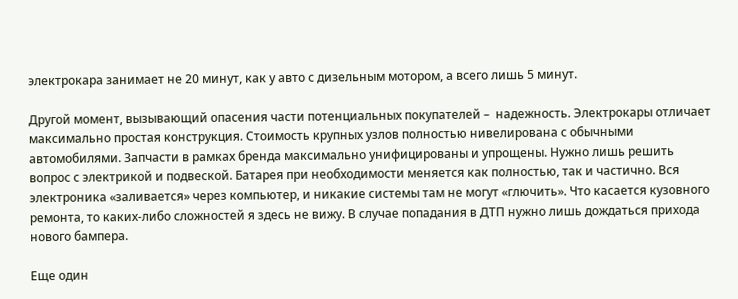электрокара занимает не 20 минут, как у авто с дизельным мотором, а всего лишь 5 минут.

Другой момент, вызывающий опасения части потенциальных покупателей –  надежность. Электрокары отличает максимально простая конструкция. Стоимость крупных узлов полностью нивелирована с обычными автомобилями. Запчасти в рамках бренда максимально унифицированы и упрощены. Нужно лишь решить вопрос с электрикой и подвеской. Батарея при необходимости меняется как полностью, так и частично. Вся электроника «заливается» через компьютер, и никакие системы там не могут «глючить». Что касается кузовного ремонта, то каких-либо сложностей я здесь не вижу. В случае попадания в ДТП нужно лишь дождаться прихода нового бампера.

Еще один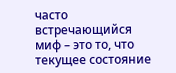часто встречающийся миф – это то, что текущее состояние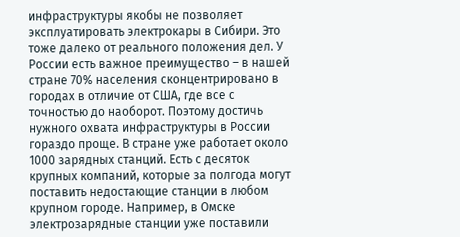инфраструктуры якобы не позволяет эксплуатировать электрокары в Сибири. Это тоже далеко от реального положения дел. У России есть важное преимущество – в нашей стране 70% населения сконцентрировано в городах в отличие от США, где все с точностью до наоборот. Поэтому достичь нужного охвата инфраструктуры в России гораздо проще. В стране уже работает около 1000 зарядных станций. Есть с десяток крупных компаний, которые за полгода могут поставить недостающие станции в любом крупном городе. Например, в Омске электрозарядные станции уже поставили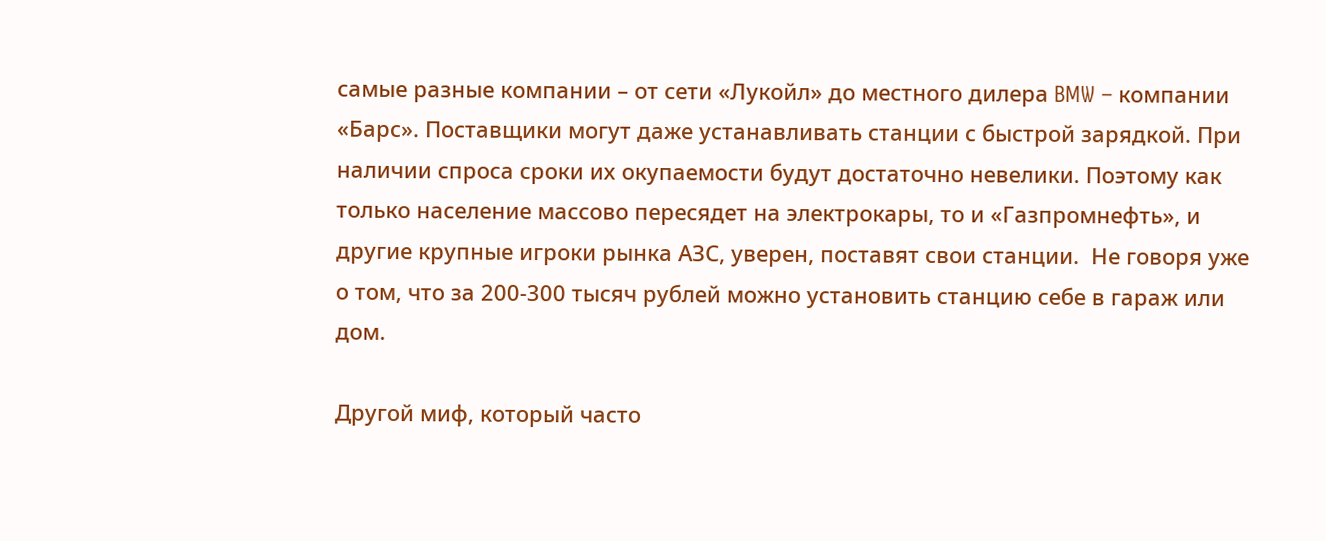самые разные компании – от сети «Лукойл» до местного дилера BMW – компании «Барс». Поставщики могут даже устанавливать станции с быстрой зарядкой. При наличии спроса сроки их окупаемости будут достаточно невелики. Поэтому как только население массово пересядет на электрокары, то и «Газпромнефть», и другие крупные игроки рынка АЗС, уверен, поставят свои станции.  Не говоря уже о том, что за 200-300 тысяч рублей можно установить станцию себе в гараж или дом.

Другой миф, который часто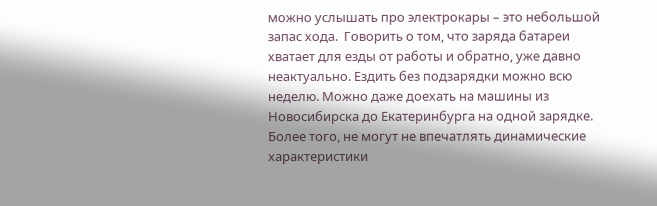можно услышать про электрокары – это небольшой запас хода.  Говорить о том, что заряда батареи хватает для езды от работы и обратно, уже давно неактуально. Ездить без подзарядки можно всю неделю. Можно даже доехать на машины из Новосибирска до Екатеринбурга на одной зарядке. Более того, не могут не впечатлять динамические характеристики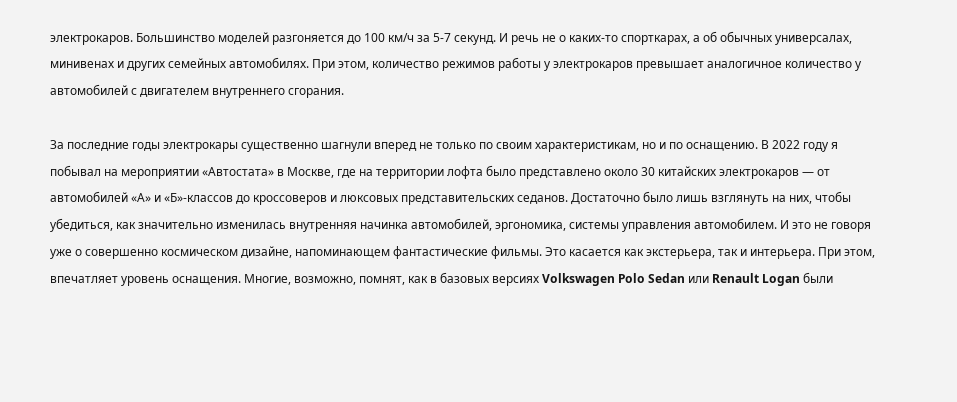электрокаров. Большинство моделей разгоняется до 100 км/ч за 5-7 секунд. И речь не о каких-то спорткарах, а об обычных универсалах, минивенах и других семейных автомобилях. При этом, количество режимов работы у электрокаров превышает аналогичное количество у автомобилей с двигателем внутреннего сгорания.

За последние годы электрокары существенно шагнули вперед не только по своим характеристикам, но и по оснащению. В 2022 году я побывал на мероприятии «Автостата» в Москве, где на территории лофта было представлено около 30 китайских электрокаров — от автомобилей «А» и «Б»-классов до кроссоверов и люксовых представительских седанов. Достаточно было лишь взглянуть на них, чтобы убедиться, как значительно изменилась внутренняя начинка автомобилей, эргономика, системы управления автомобилем. И это не говоря уже о совершенно космическом дизайне, напоминающем фантастические фильмы. Это касается как экстерьера, так и интерьера. При этом, впечатляет уровень оснащения. Многие, возможно, помнят, как в базовых версиях Volkswagen Polo Sedan или Renault Logan были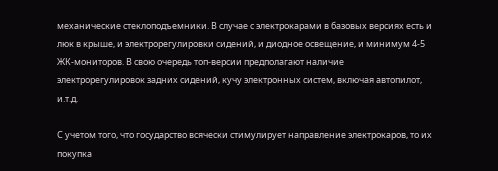механические стеклоподъемники. В случае с электрокарами в базовых версиях есть и люк в крыше, и электрорегулировки сидений, и диодное освещение, и минимум 4-5 ЖК-мониторов. В свою очередь топ-версии предполагают наличие электрорегулировок задних сидений, кучу электронных систем, включая автопилот, и.т.д.

С учетом того, что государство всячески стимулирует направление электрокаров, то их покупка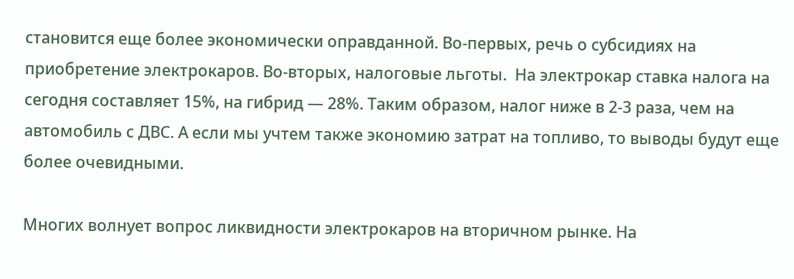становится еще более экономически оправданной. Во-первых, речь о субсидиях на приобретение электрокаров. Во-вторых, налоговые льготы.  На электрокар ставка налога на сегодня составляет 15%, на гибрид — 28%. Таким образом, налог ниже в 2-3 раза, чем на автомобиль с ДВС. А если мы учтем также экономию затрат на топливо, то выводы будут еще более очевидными.

Многих волнует вопрос ликвидности электрокаров на вторичном рынке. На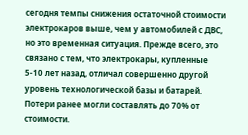сегодня темпы снижения остаточной стоимости электрокаров выше, чем у автомобилей с ДВС, но это временная ситуация. Прежде всего, это связано с тем, что электрокары, купленные 5-10 лет назад, отличал совершенно другой уровень технологической базы и батарей. Потери ранее могли составлять до 70% от стоимости.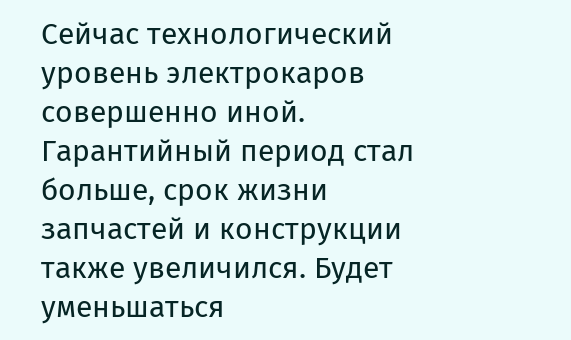Сейчас технологический уровень электрокаров совершенно иной. Гарантийный период стал больше, срок жизни запчастей и конструкции также увеличился. Будет уменьшаться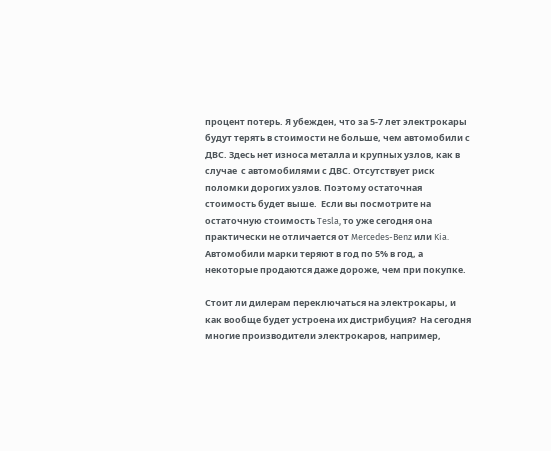процент потерь. Я убежден, что за 5-7 лет электрокары будут терять в стоимости не больше, чем автомобили с ДВС. Здесь нет износа металла и крупных узлов, как в случае  с автомобилями с ДВС. Отсутствует риск поломки дорогих узлов. Поэтому остаточная стоимость будет выше.  Если вы посмотрите на остаточную стоимость Tesla, то уже сегодня она практически не отличается от Mercedes-Benz или Kia. Автомобили марки теряют в год по 5% в год, а некоторые продаются даже дороже, чем при покупке.

Стоит ли дилерам переключаться на электрокары, и как вообще будет устроена их дистрибуция?  На сегодня многие производители электрокаров, например,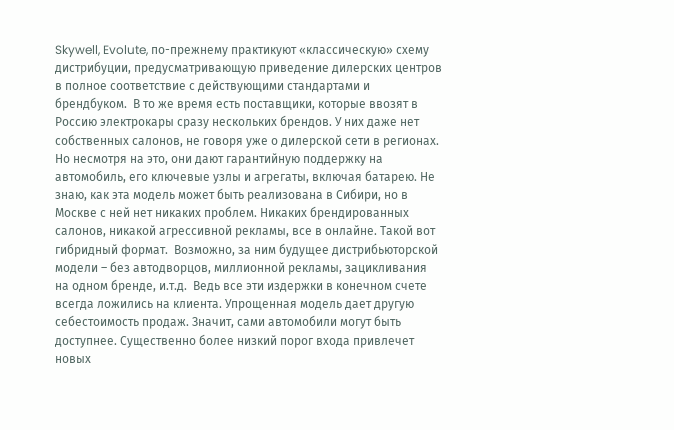Skywell, Evolute, по-прежнему практикуют «классическую» схему дистрибуции, предусматривающую приведение дилерских центров в полное соответствие с действующими стандартами и брендбуком.  В то же время есть поставщики, которые ввозят в Россию электрокары сразу нескольких брендов. У них даже нет собственных салонов, не говоря уже о дилерской сети в регионах. Но несмотря на это, они дают гарантийную поддержку на автомобиль, его ключевые узлы и агрегаты, включая батарею. Не знаю, как эта модель может быть реализована в Сибири, но в Москве с ней нет никаких проблем. Никаких брендированных салонов, никакой агрессивной рекламы, все в онлайне. Такой вот гибридный формат.  Возможно, за ним будущее дистрибьюторской модели – без автодворцов, миллионной рекламы, зацикливания на одном бренде, и.т.д.  Ведь все эти издержки в конечном счете всегда ложились на клиента. Упрощенная модель дает другую себестоимость продаж. Значит, сами автомобили могут быть доступнее. Существенно более низкий порог входа привлечет новых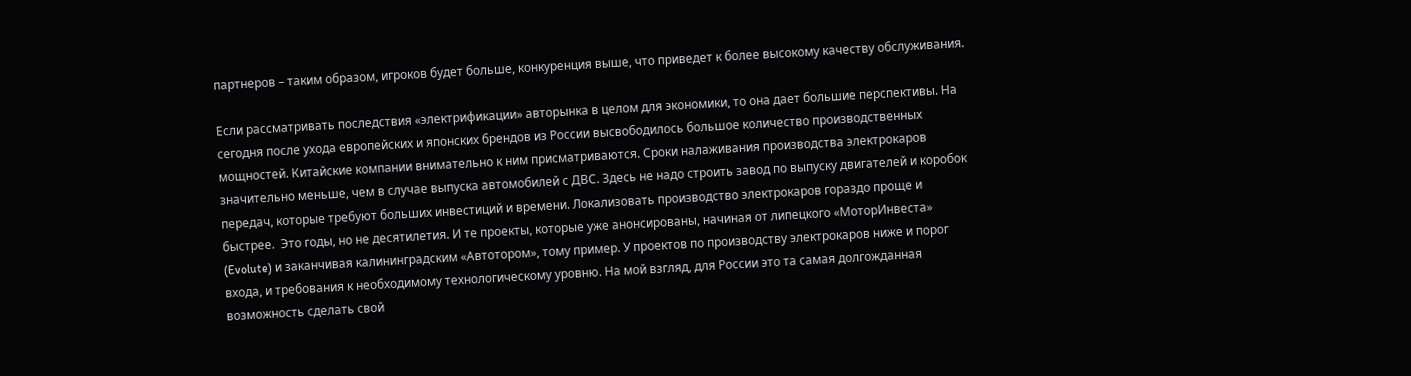партнеров – таким образом, игроков будет больше, конкуренция выше, что приведет к более высокому качеству обслуживания.

Если рассматривать последствия «электрификации» авторынка в целом для экономики, то она дает большие перспективы. На сегодня после ухода европейских и японских брендов из России высвободилось большое количество производственных мощностей. Китайские компании внимательно к ним присматриваются. Сроки налаживания производства электрокаров значительно меньше, чем в случае выпуска автомобилей с ДВС. Здесь не надо строить завод по выпуску двигателей и коробок передач, которые требуют больших инвестиций и времени. Локализовать производство электрокаров гораздо проще и быстрее.  Это годы, но не десятилетия. И те проекты, которые уже анонсированы, начиная от липецкого «МоторИнвеста» (Evolute) и заканчивая калининградским «Автотором», тому пример. У проектов по производству электрокаров ниже и порог входа, и требования к необходимому технологическому уровню. На мой взгляд, для России это та самая долгожданная возможность сделать свой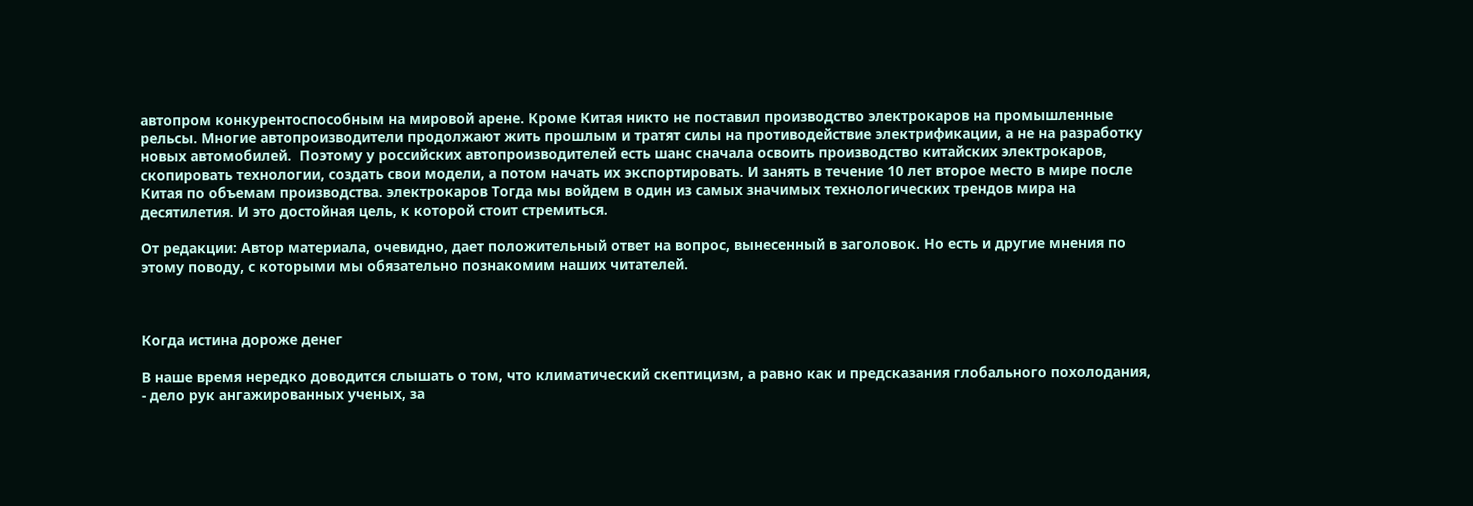автопром конкурентоспособным на мировой арене. Кроме Китая никто не поставил производство электрокаров на промышленные рельсы. Многие автопроизводители продолжают жить прошлым и тратят силы на противодействие электрификации, а не на разработку новых автомобилей.  Поэтому у российских автопроизводителей есть шанс сначала освоить производство китайских электрокаров, скопировать технологии, создать свои модели, а потом начать их экспортировать. И занять в течение 10 лет второе место в мире после Китая по объемам производства. электрокаров Тогда мы войдем в один из самых значимых технологических трендов мира на десятилетия. И это достойная цель, к которой стоит стремиться.

От редакции: Автор материала, очевидно, дает положительный ответ на вопрос, вынесенный в заголовок. Но есть и другие мнения по этому поводу, с которыми мы обязательно познакомим наших читателей.



Когда истина дороже денег

В наше время нередко доводится слышать о том, что климатический скептицизм, а равно как и предсказания глобального похолодания, - дело рук ангажированных ученых, за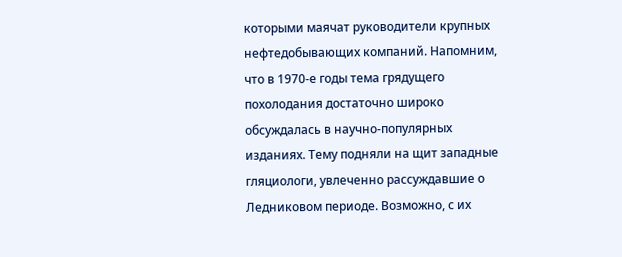которыми маячат руководители крупных нефтедобывающих компаний. Напомним, что в 1970-е годы тема грядущего похолодания достаточно широко обсуждалась в научно-популярных изданиях. Тему подняли на щит западные гляциологи, увлеченно рассуждавшие о Ледниковом периоде. Возможно, с их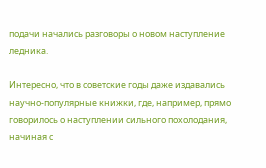подачи начались разговоры о новом наступление ледника.

Интересно, что в советские годы даже издавались научно-популярные книжки, где, например, прямо говорилось о наступлении сильного похолодания, начиная с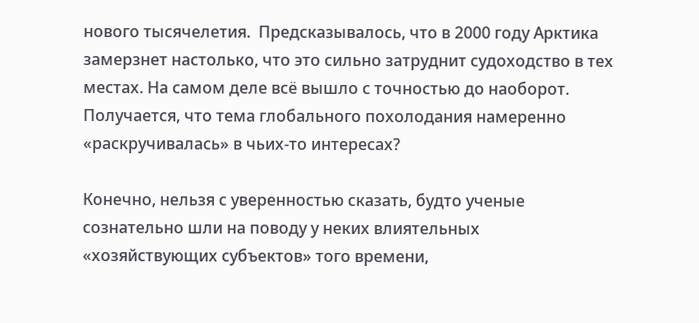нового тысячелетия.  Предсказывалось, что в 2000 году Арктика замерзнет настолько, что это сильно затруднит судоходство в тех местах. На самом деле всё вышло с точностью до наоборот. Получается, что тема глобального похолодания намеренно «раскручивалась» в чьих-то интересах?

Конечно, нельзя с уверенностью сказать, будто ученые сознательно шли на поводу у неких влиятельных «хозяйствующих субъектов» того времени,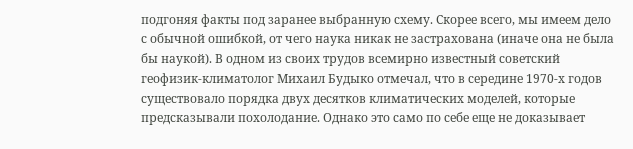подгоняя факты под заранее выбранную схему. Скорее всего, мы имеем дело с обычной ошибкой, от чего наука никак не застрахована (иначе она не была бы наукой). В одном из своих трудов всемирно известный советский геофизик-климатолог Михаил Будыко отмечал, что в середине 1970-х годов существовало порядка двух десятков климатических моделей, которые предсказывали похолодание. Однако это само по себе еще не доказывает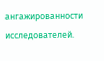ангажированности исследователей.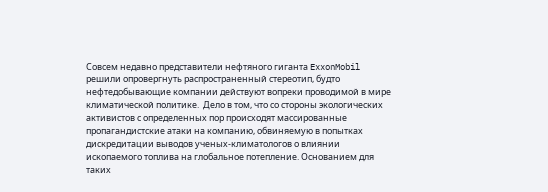Совсем недавно представители нефтяного гиганта ExxonMobil решили опровергнуть распространенный стереотип, будто нефтедобывающие компании действуют вопреки проводимой в мире климатической политике.  Дело в том, что со стороны экологических активистов с определенных пор происходят массированные пропагандистские атаки на компанию, обвиняемую в попытках дискредитации выводов ученых-климатологов о влиянии ископаемого топлива на глобальное потепление. Основанием для таких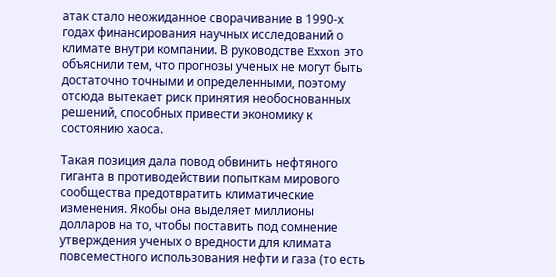атак стало неожиданное сворачивание в 1990-х годах финансирования научных исследований о климате внутри компании. В руководстве Exxon это объяснили тем, что прогнозы ученых не могут быть достаточно точными и определенными, поэтому отсюда вытекает риск принятия необоснованных решений, способных привести экономику к состоянию хаоса.

Такая позиция дала повод обвинить нефтяного гиганта в противодействии попыткам мирового сообщества предотвратить климатические изменения. Якобы она выделяет миллионы долларов на то, чтобы поставить под сомнение утверждения ученых о вредности для климата повсеместного использования нефти и газа (то есть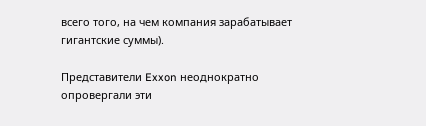всего того, на чем компания зарабатывает гигантские суммы).

Представители Exxon неоднократно опровергали эти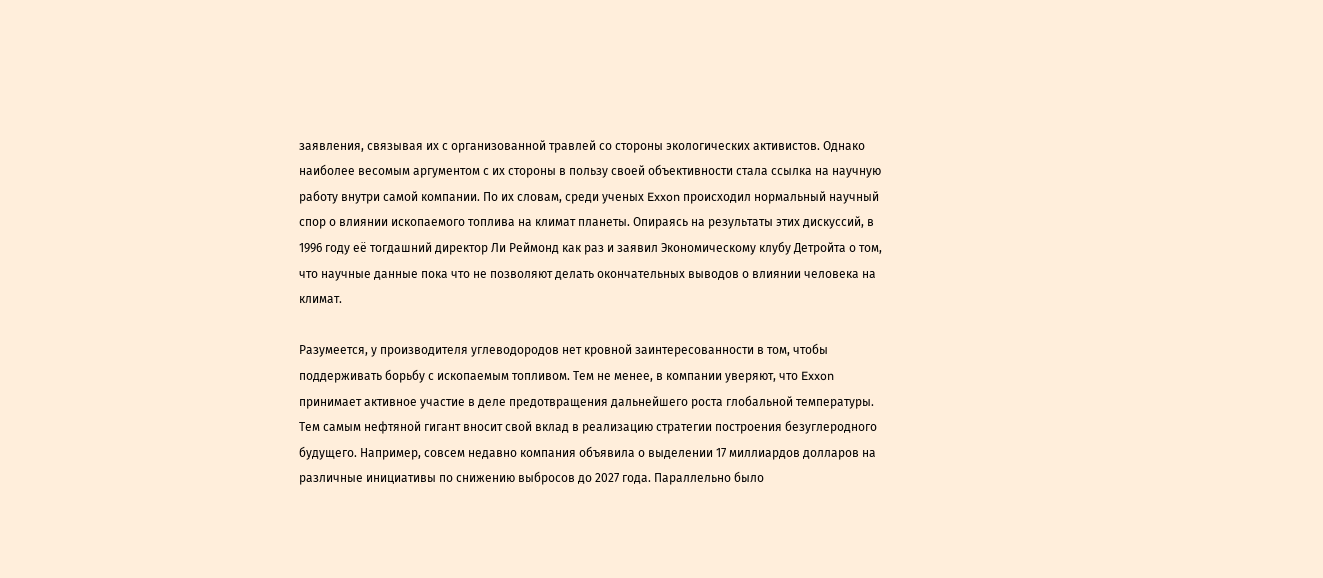заявления, связывая их с организованной травлей со стороны экологических активистов. Однако наиболее весомым аргументом с их стороны в пользу своей объективности стала ссылка на научную работу внутри самой компании. По их словам, среди ученых Exxon происходил нормальный научный спор о влиянии ископаемого топлива на климат планеты. Опираясь на результаты этих дискуссий, в 1996 году её тогдашний директор Ли Реймонд как раз и заявил Экономическому клубу Детройта о том, что научные данные пока что не позволяют делать окончательных выводов о влиянии человека на климат.

Разумеется, у производителя углеводородов нет кровной заинтересованности в том, чтобы поддерживать борьбу с ископаемым топливом. Тем не менее, в компании уверяют, что Exxon принимает активное участие в деле предотвращения дальнейшего роста глобальной температуры. Тем самым нефтяной гигант вносит свой вклад в реализацию стратегии построения безуглеродного будущего. Например, совсем недавно компания объявила о выделении 17 миллиардов долларов на различные инициативы по снижению выбросов до 2027 года. Параллельно было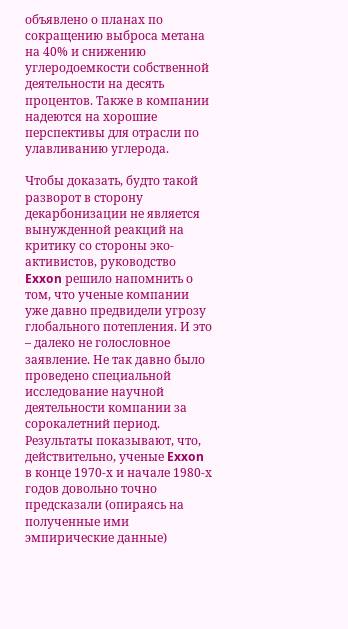объявлено о планах по сокращению выброса метана на 40% и снижению углеродоемкости собственной деятельности на десять процентов. Также в компании надеются на хорошие перспективы для отрасли по улавливанию углерода.

Чтобы доказать, будто такой разворот в сторону декарбонизации не является вынужденной реакций на критику со стороны эко-активистов, руководство Exxon решило напомнить о том, что ученые компании уже давно предвидели угрозу глобального потепления. И это – далеко не голословное заявление. Не так давно было проведено специальной исследование научной деятельности компании за сорокалетний период. Результаты показывают, что, действительно, ученые Exxon в конце 1970-х и начале 1980-х годов довольно точно предсказали (опираясь на полученные ими эмпирические данные)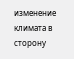изменение климата в сторону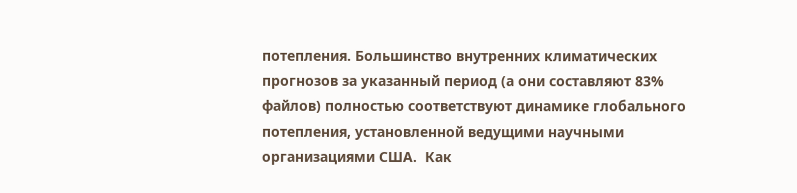потепления. Большинство внутренних климатических прогнозов за указанный период (а они составляют 83% файлов) полностью соответствуют динамике глобального потепления, установленной ведущими научными организациями США.  Как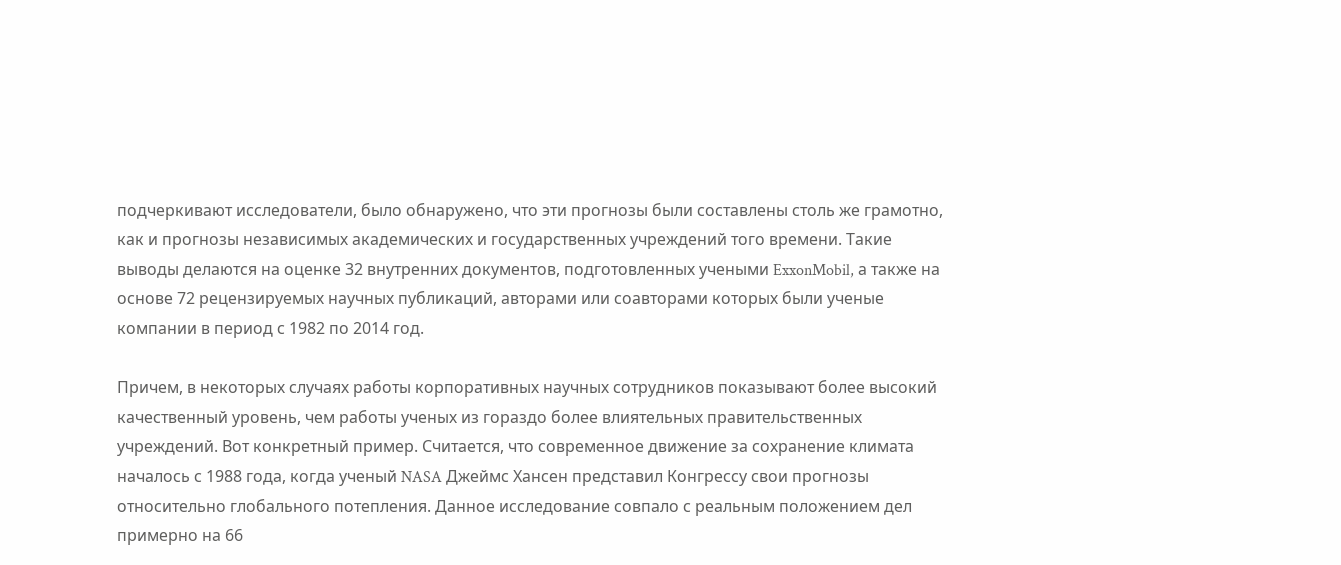подчеркивают исследователи, было обнаружено, что эти прогнозы были составлены столь же грамотно, как и прогнозы независимых академических и государственных учреждений того времени. Такие выводы делаются на оценке 32 внутренних документов, подготовленных учеными ExxonMobil, а также на основе 72 рецензируемых научных публикаций, авторами или соавторами которых были ученые компании в период с 1982 по 2014 год.

Причем, в некоторых случаях работы корпоративных научных сотрудников показывают более высокий качественный уровень, чем работы ученых из гораздо более влиятельных правительственных учреждений. Вот конкретный пример. Считается, что современное движение за сохранение климата началось с 1988 года, когда ученый NASA Джеймс Хансен представил Конгрессу свои прогнозы относительно глобального потепления. Данное исследование совпало с реальным положением дел примерно на 66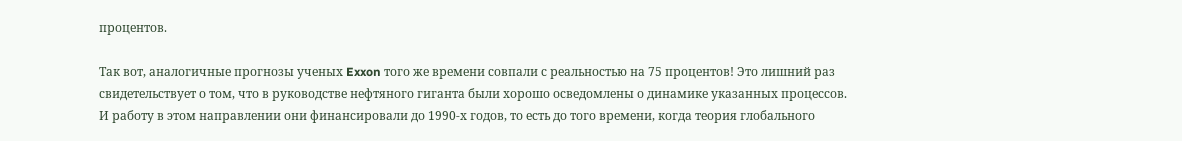процентов.

Так вот, аналогичные прогнозы ученых Exxon того же времени совпали с реальностью на 75 процентов! Это лишний раз свидетельствует о том, что в руководстве нефтяного гиганта были хорошо осведомлены о динамике указанных процессов. И работу в этом направлении они финансировали до 1990-х годов, то есть до того времени, когда теория глобального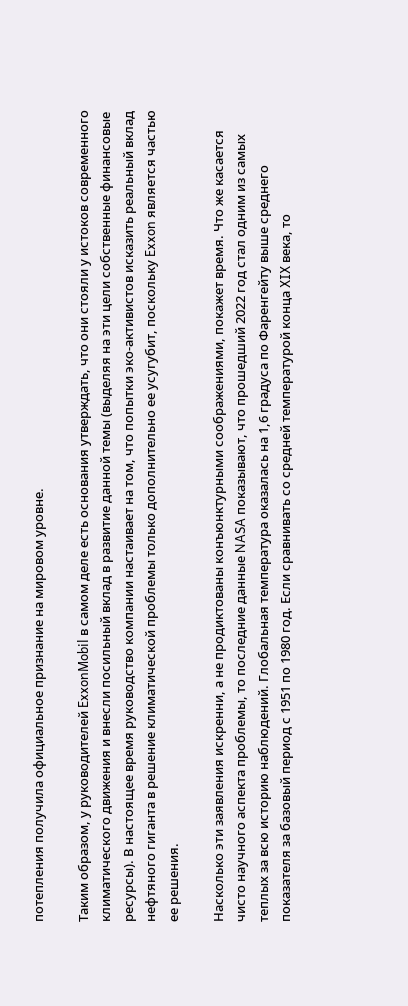потепления получила официальное признание на мировом уровне.

Таким образом, у руководителей ExxonMobil в самом деле есть основания утверждать, что они стояли у истоков современного климатического движения и внесли посильный вклад в развитие данной темы (выделяя на эти цели собственные финансовые ресурсы). В настоящее время руководство компании настаивает на том, что попытки эко-активистов исказить реальный вклад нефтяного гиганта в решение климатической проблемы только дополнительно ее усугубит, поскольку Exxon является частью ее решения.

Насколько эти заявления искренни, а не продиктованы конъюнктурными соображениями, покажет время. Что же касается чисто научного аспекта проблемы, то последние данные NASA показывают, что прошедший 2022 год стал одним из самых теплых за всю историю наблюдений. Глобальная температура оказалась на 1,6 градуса по Фаренгейту выше среднего показателя за базовый период с 1951 по 1980 год. Если сравнивать со средней температурой конца XIX века, то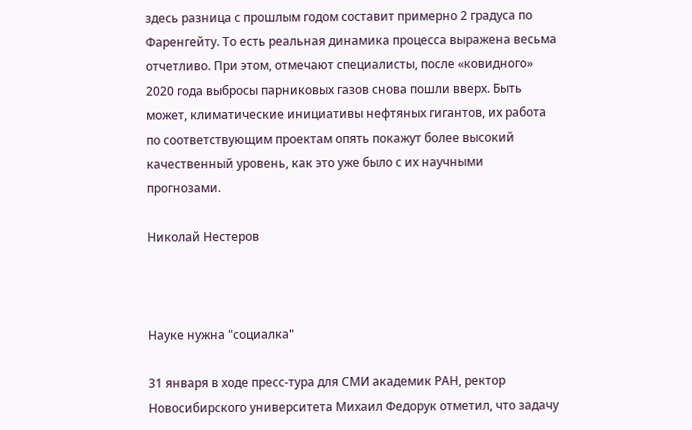здесь разница с прошлым годом составит примерно 2 градуса по Фаренгейту. То есть реальная динамика процесса выражена весьма отчетливо. При этом, отмечают специалисты, после «ковидного» 2020 года выбросы парниковых газов снова пошли вверх. Быть может, климатические инициативы нефтяных гигантов, их работа по соответствующим проектам опять покажут более высокий качественный уровень, как это уже было с их научными прогнозами.

Николай Нестеров



Науке нужна "социалка"

31 января в ходе пресс-тура для СМИ академик РАН, ректор Новосибирского университета Михаил Федорук отметил, что задачу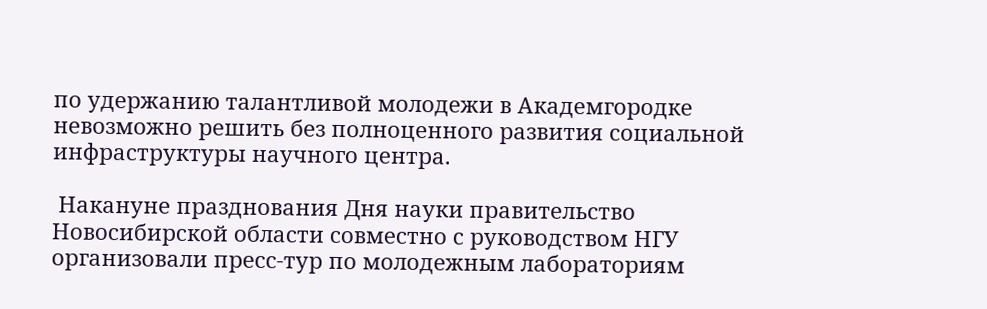по удержанию талантливой молодежи в Академгородке невозможно решить без полноценного развития социальной инфраструктуры научного центра.

 Накануне празднования Дня науки правительство Новосибирской области совместно с руководством НГУ организовали пресс-тур по молодежным лабораториям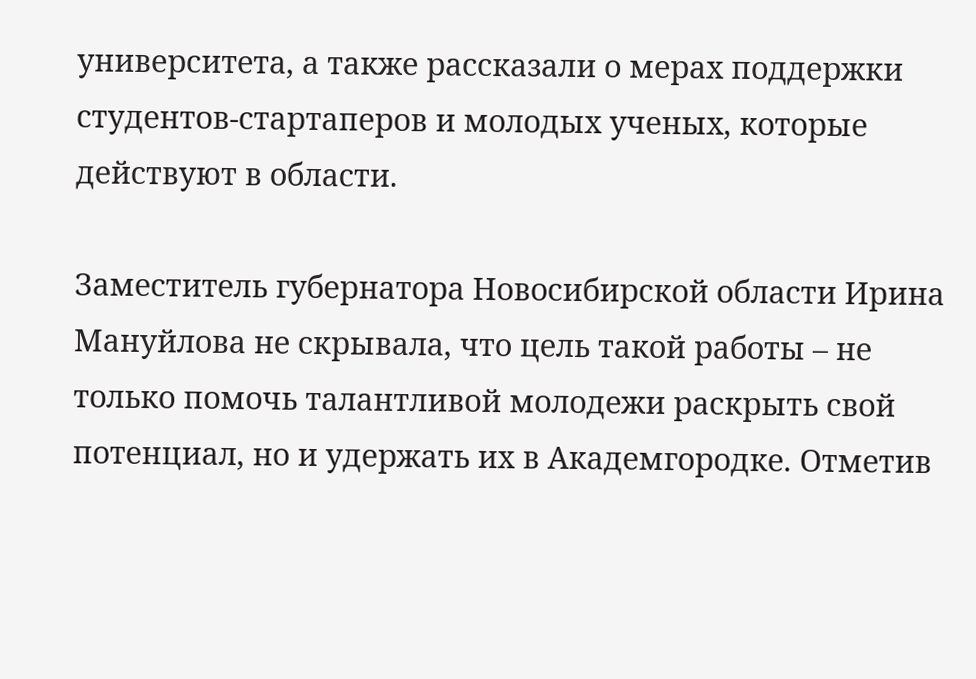университета, а также рассказали о мерах поддержки студентов-стартаперов и молодых ученых, которые действуют в области.

Заместитель губернатора Новосибирской области Ирина Мануйлова не скрывала, что цель такой работы – не только помочь талантливой молодежи раскрыть свой потенциал, но и удержать их в Академгородке. Отметив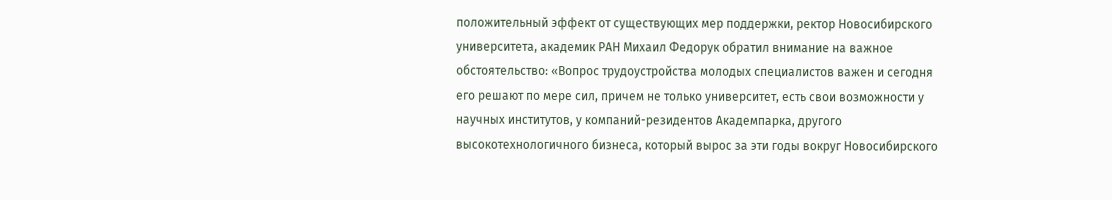положительный эффект от существующих мер поддержки, ректор Новосибирского университета, академик РАН Михаил Федорук обратил внимание на важное обстоятельство: «Вопрос трудоустройства молодых специалистов важен и сегодня его решают по мере сил, причем не только университет, есть свои возможности у научных институтов, у компаний-резидентов Академпарка, другого высокотехнологичного бизнеса, который вырос за эти годы вокруг Новосибирского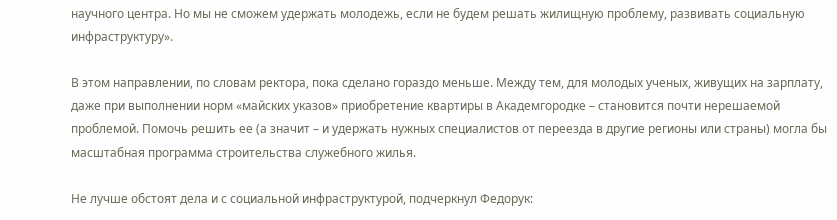научного центра. Но мы не сможем удержать молодежь, если не будем решать жилищную проблему, развивать социальную инфраструктуру».

В этом направлении, по словам ректора, пока сделано гораздо меньше. Между тем, для молодых ученых, живущих на зарплату, даже при выполнении норм «майских указов» приобретение квартиры в Академгородке – становится почти нерешаемой проблемой. Помочь решить ее (а значит – и удержать нужных специалистов от переезда в другие регионы или страны) могла бы масштабная программа строительства служебного жилья.

Не лучше обстоят дела и с социальной инфраструктурой, подчеркнул Федорук: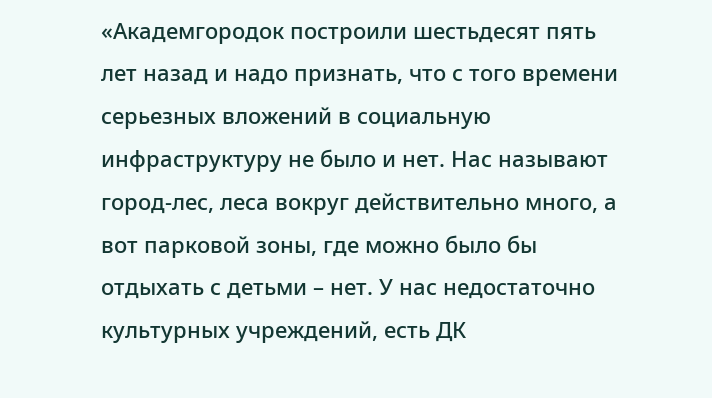«Академгородок построили шестьдесят пять лет назад и надо признать, что с того времени серьезных вложений в социальную инфраструктуру не было и нет. Нас называют город-лес, леса вокруг действительно много, а вот парковой зоны, где можно было бы отдыхать с детьми – нет. У нас недостаточно культурных учреждений, есть ДК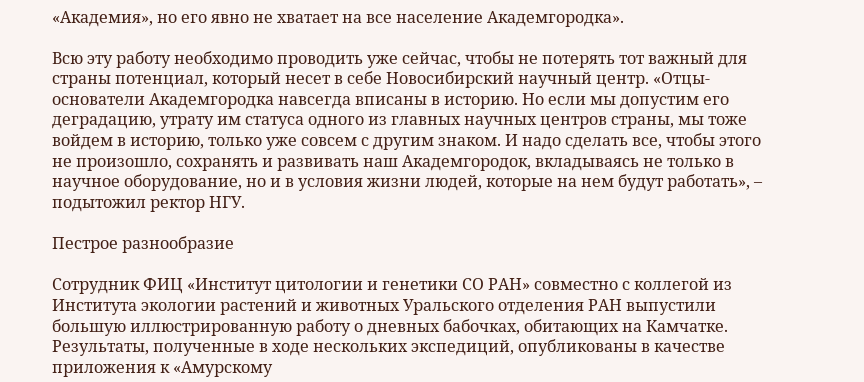«Академия», но его явно не хватает на все население Академгородка».

Всю эту работу необходимо проводить уже сейчас, чтобы не потерять тот важный для страны потенциал, который несет в себе Новосибирский научный центр. «Отцы-основатели Академгородка навсегда вписаны в историю. Но если мы допустим его деградацию, утрату им статуса одного из главных научных центров страны, мы тоже войдем в историю, только уже совсем с другим знаком. И надо сделать все, чтобы этого не произошло, сохранять и развивать наш Академгородок, вкладываясь не только в научное оборудование, но и в условия жизни людей, которые на нем будут работать», – подытожил ректор НГУ.

Пестрое разнообразие

Сотрудник ФИЦ «Институт цитологии и генетики СО РАН» совместно с коллегой из Института экологии растений и животных Уральского отделения РАН выпустили большую иллюстрированную работу о дневных бабочках, обитающих на Камчатке. Результаты, полученные в ходе нескольких экспедиций, опубликованы в качестве приложения к «Амурскому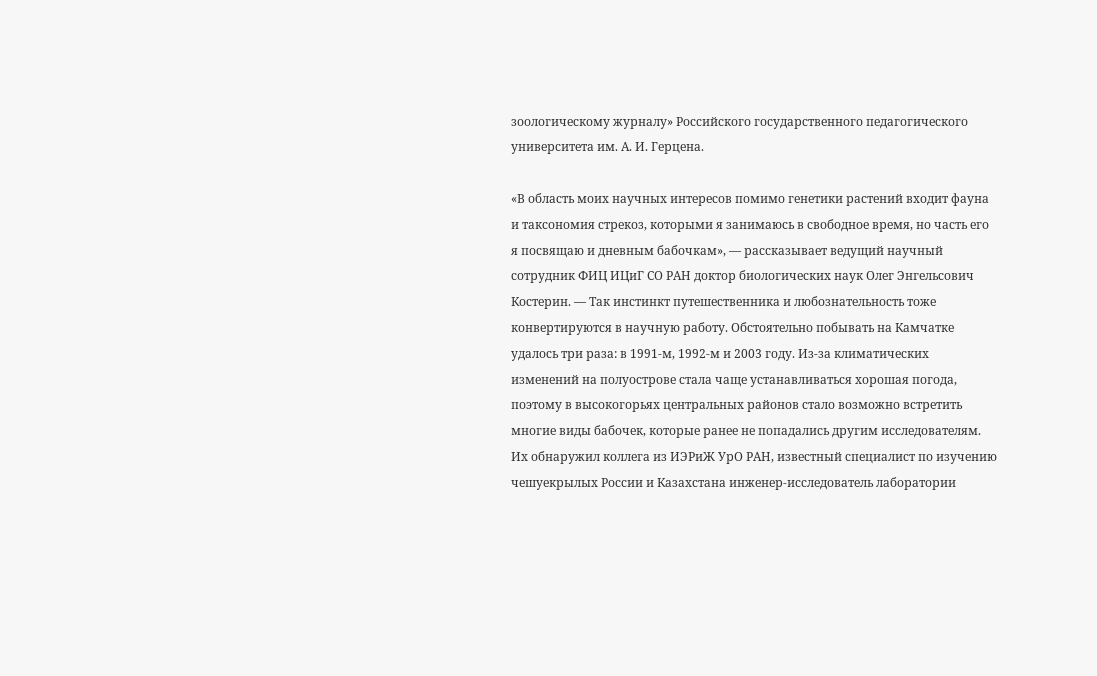зоологическому журналу» Российского государственного педагогического университета им. А. И. Герцена.

«В область моих научных интересов помимо генетики растений входит фауна и таксономия стрекоз, которыми я занимаюсь в свободное время, но часть его я посвящаю и дневным бабочкам», — рассказывает ведущий научный сотрудник ФИЦ ИЦиГ СО РАН доктор биологических наук Олег Энгельсович Костерин. — Так инстинкт путешественника и любознательность тоже конвертируются в научную работу. Обстоятельно побывать на Камчатке удалось три раза: в 1991-м, 1992-м и 2003 году. Из-за климатических изменений на полуострове стала чаще устанавливаться хорошая погода, поэтому в высокогорьях центральных районов стало возможно встретить многие виды бабочек, которые ранее не попадались другим исследователям. Их обнаружил коллега из ИЭРиЖ УрО РАН, известный специалист по изучению чешуекрылых России и Казахстана инженер-исследователь лаборатории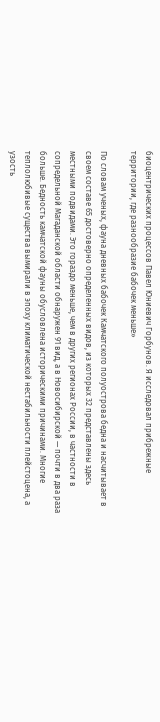биоцентрических процессов Павел Юниевич Горбунов. Я исследовал прибрежные территории, где разнообразие бабочек меньше»

По словам ученых, фауна дневных бабочек Камчатского полуострова бедна и насчитывает в своем составе 65 достоверно определенных видов, из которых 32 представлены здесь местными подвидами. Это гораздо меньше, чем в других регионах России, в частности в сопредельной Магаданской области обнаружен 91 вид, а в Новосибирской — почти в два раза больше. Бедность камчатской фауны обусловлена историческими причинами. Многие теплолюбивые существа вымирали в эпоху климатической нестабильности плейстоцена, а узость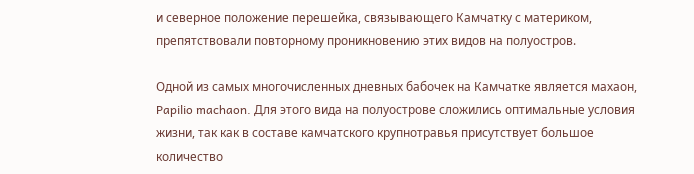и северное положение перешейка, связывающего Камчатку с материком, препятствовали повторному проникновению этих видов на полуостров.

Одной из самых многочисленных дневных бабочек на Камчатке является махаон, Papilio machaon. Для этого вида на полуострове сложились оптимальные условия жизни, так как в составе камчатского крупнотравья присутствует большое количество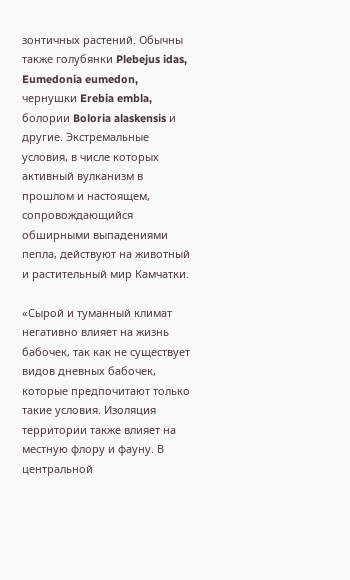зонтичных растений. Обычны также голубянки Plebejus idas, Eumedonia eumedon, чернушки Erebia embla, болории Boloria alaskensis и другие. Экстремальные условия, в числе которых активный вулканизм в прошлом и настоящем, сопровождающийся обширными выпадениями пепла, действуют на животный и растительный мир Камчатки.

«Сырой и туманный климат негативно влияет на жизнь бабочек, так как не существует видов дневных бабочек, которые предпочитают только такие условия. Изоляция территории также влияет на местную флору и фауну. В центральной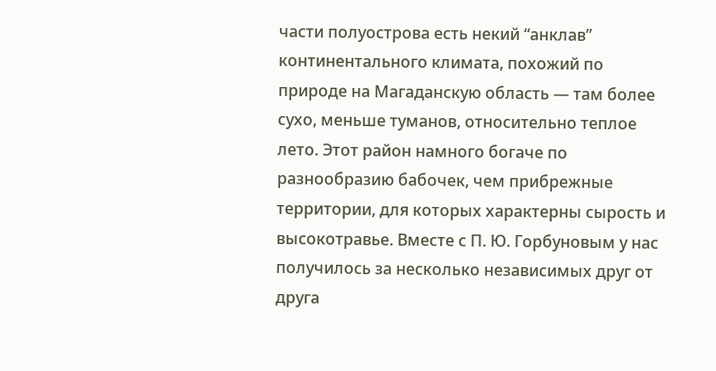части полуострова есть некий “анклав” континентального климата, похожий по природе на Магаданскую область — там более сухо, меньше туманов, относительно теплое лето. Этот район намного богаче по разнообразию бабочек, чем прибрежные территории, для которых характерны сырость и высокотравье. Вместе с П. Ю. Горбуновым у нас получилось за несколько независимых друг от друга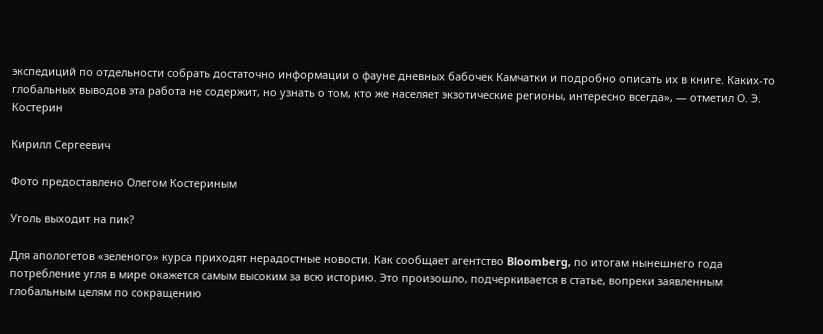экспедиций по отдельности собрать достаточно информации о фауне дневных бабочек Камчатки и подробно описать их в книге. Каких-то глобальных выводов эта работа не содержит, но узнать о том, кто же населяет экзотические регионы, интересно всегда», — отметил О. Э. Костерин

Кирилл Сергеевич

Фото предоставлено Олегом Костериным

Уголь выходит на пик?

Для апологетов «зеленого» курса приходят нерадостные новости. Как сообщает агентство Bloomberg, по итогам нынешнего года потребление угля в мире окажется самым высоким за всю историю. Это произошло, подчеркивается в статье, вопреки заявленным глобальным целям по сокращению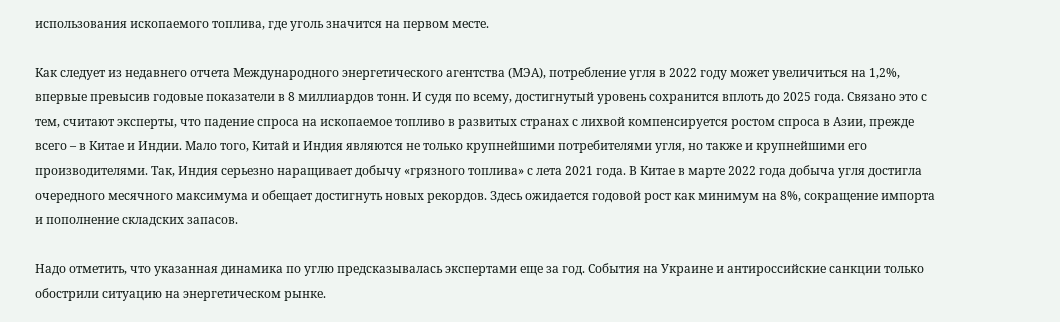использования ископаемого топлива, где уголь значится на первом месте.

Как следует из недавнего отчета Международного энергетического агентства (МЭА), потребление угля в 2022 году может увеличиться на 1,2%, впервые превысив годовые показатели в 8 миллиардов тонн. И судя по всему, достигнутый уровень сохранится вплоть до 2025 года. Связано это с тем, считают эксперты, что падение спроса на ископаемое топливо в развитых странах с лихвой компенсируется ростом спроса в Азии, прежде всего – в Китае и Индии. Мало того, Китай и Индия являются не только крупнейшими потребителями угля, но также и крупнейшими его производителями. Так, Индия серьезно наращивает добычу «грязного топлива» с лета 2021 года. В Китае в марте 2022 года добыча угля достигла очередного месячного максимума и обещает достигнуть новых рекордов. Здесь ожидается годовой рост как минимум на 8%, сокращение импорта и пополнение складских запасов.

Надо отметить, что указанная динамика по углю предсказывалась экспертами еще за год. События на Украине и антироссийские санкции только обострили ситуацию на энергетическом рынке.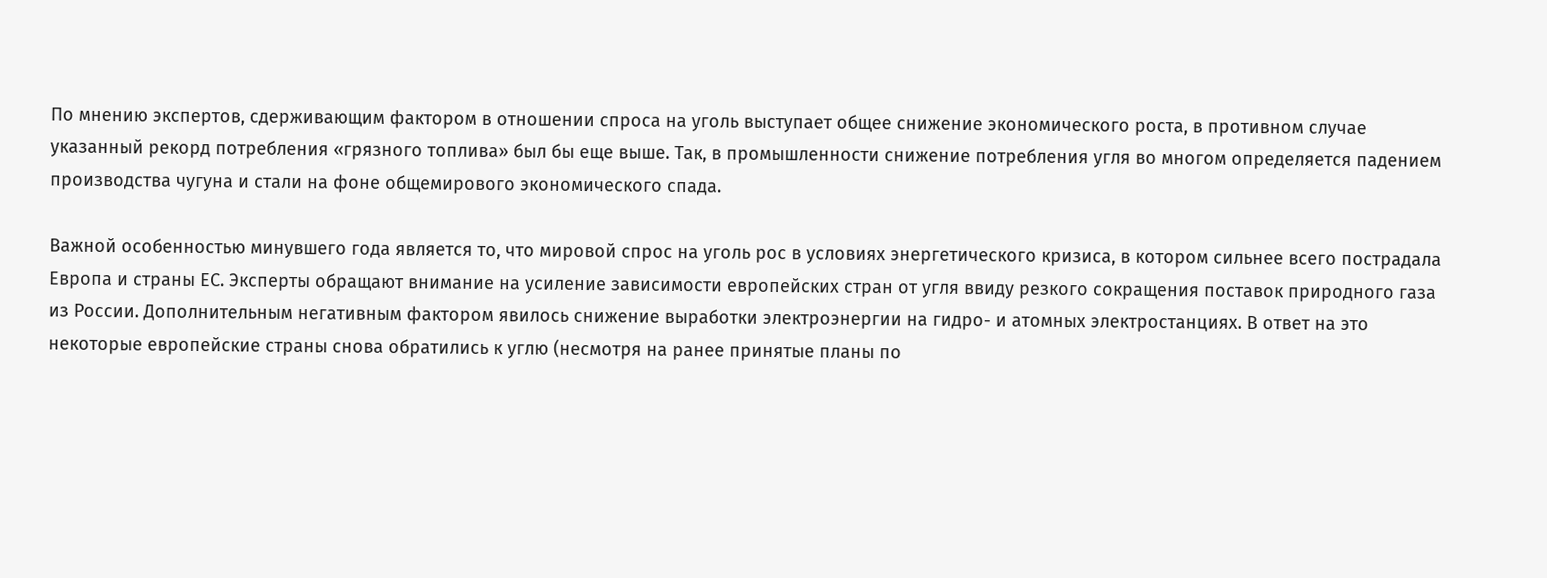По мнению экспертов, сдерживающим фактором в отношении спроса на уголь выступает общее снижение экономического роста, в противном случае указанный рекорд потребления «грязного топлива» был бы еще выше. Так, в промышленности снижение потребления угля во многом определяется падением производства чугуна и стали на фоне общемирового экономического спада.

Важной особенностью минувшего года является то, что мировой спрос на уголь рос в условиях энергетического кризиса, в котором сильнее всего пострадала Европа и страны ЕС. Эксперты обращают внимание на усиление зависимости европейских стран от угля ввиду резкого сокращения поставок природного газа из России. Дополнительным негативным фактором явилось снижение выработки электроэнергии на гидро- и атомных электростанциях. В ответ на это некоторые европейские страны снова обратились к углю (несмотря на ранее принятые планы по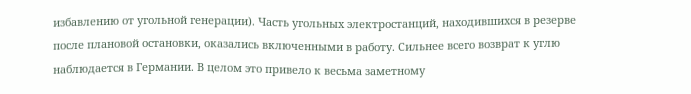избавлению от угольной генерации). Часть угольных электростанций, находившихся в резерве после плановой остановки, оказались включенными в работу. Сильнее всего возврат к углю наблюдается в Германии. В целом это привело к весьма заметному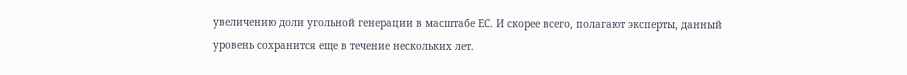увеличению доли угольной генерации в масштабе ЕС. И скорее всего, полагают эксперты, данный уровень сохранится еще в течение нескольких лет.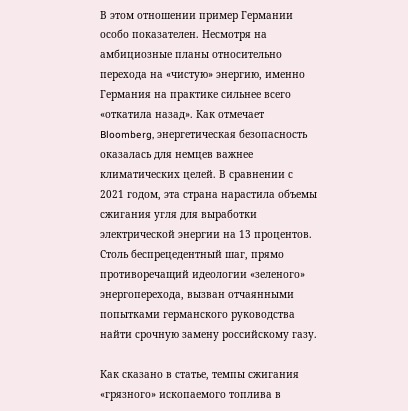В этом отношении пример Германии особо показателен. Несмотря на амбициозные планы относительно перехода на «чистую» энергию, именно Германия на практике сильнее всего «откатила назад». Как отмечает Bloomberg, энергетическая безопасность оказалась для немцев важнее климатических целей. В сравнении с 2021 годом, эта страна нарастила объемы сжигания угля для выработки электрической энергии на 13 процентов. Столь беспрецедентный шаг, прямо противоречащий идеологии «зеленого» энергоперехода, вызван отчаянными попытками германского руководства найти срочную замену российскому газу.

Как сказано в статье, темпы сжигания «грязного» ископаемого топлива в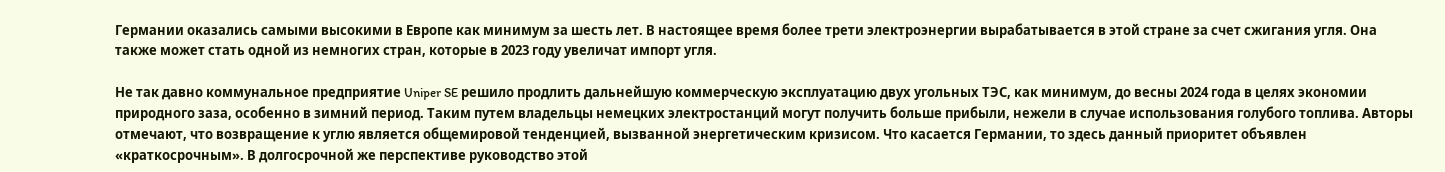Германии оказались самыми высокими в Европе как минимум за шесть лет. В настоящее время более трети электроэнергии вырабатывается в этой стране за счет сжигания угля. Она также может стать одной из немногих стран, которые в 2023 году увеличат импорт угля.

Не так давно коммунальное предприятие Uniper SE решило продлить дальнейшую коммерческую эксплуатацию двух угольных ТЭС, как минимум, до весны 2024 года в целях экономии природного заза, особенно в зимний период. Таким путем владельцы немецких электростанций могут получить больше прибыли, нежели в случае использования голубого топлива. Авторы отмечают, что возвращение к углю является общемировой тенденцией, вызванной энергетическим кризисом. Что касается Германии, то здесь данный приоритет объявлен «краткосрочным». В долгосрочной же перспективе руководство этой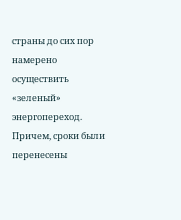страны до сих пор намерено осуществить «зеленый» энергопереход. Причем, сроки были перенесены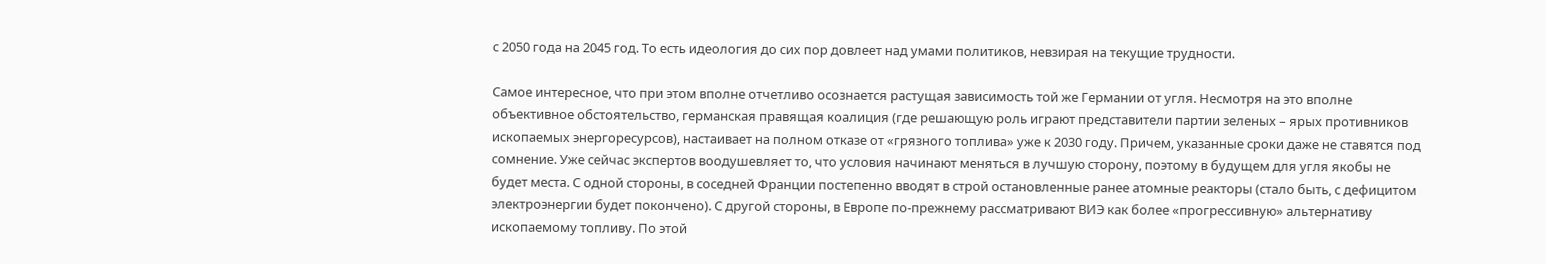с 2050 года на 2045 год. То есть идеология до сих пор довлеет над умами политиков, невзирая на текущие трудности.

Самое интересное, что при этом вполне отчетливо осознается растущая зависимость той же Германии от угля. Несмотря на это вполне объективное обстоятельство, германская правящая коалиция (где решающую роль играют представители партии зеленых – ярых противников ископаемых энергоресурсов), настаивает на полном отказе от «грязного топлива» уже к 2030 году. Причем, указанные сроки даже не ставятся под сомнение. Уже сейчас экспертов воодушевляет то, что условия начинают меняться в лучшую сторону, поэтому в будущем для угля якобы не будет места. С одной стороны, в соседней Франции постепенно вводят в строй остановленные ранее атомные реакторы (стало быть, с дефицитом электроэнергии будет покончено). С другой стороны, в Европе по-прежнему рассматривают ВИЭ как более «прогрессивную» альтернативу ископаемому топливу. По этой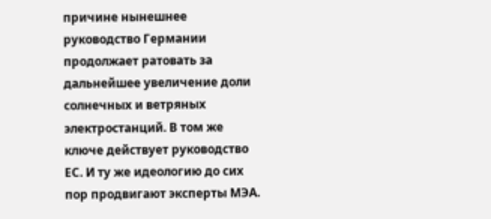причине нынешнее руководство Германии продолжает ратовать за дальнейшее увеличение доли солнечных и ветряных электростанций. В том же ключе действует руководство ЕС. И ту же идеологию до сих пор продвигают эксперты МЭА.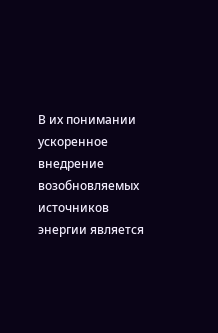В их понимании ускоренное внедрение возобновляемых источников энергии является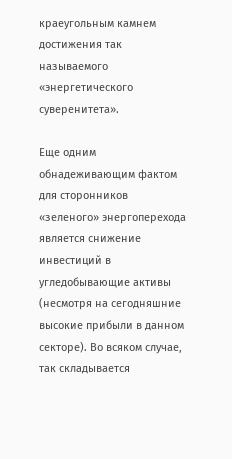краеугольным камнем достижения так называемого «энергетического суверенитета».

Еще одним обнадеживающим фактом для сторонников «зеленого» энергоперехода является снижение инвестиций в угледобывающие активы (несмотря на сегодняшние высокие прибыли в данном секторе). Во всяком случае, так складывается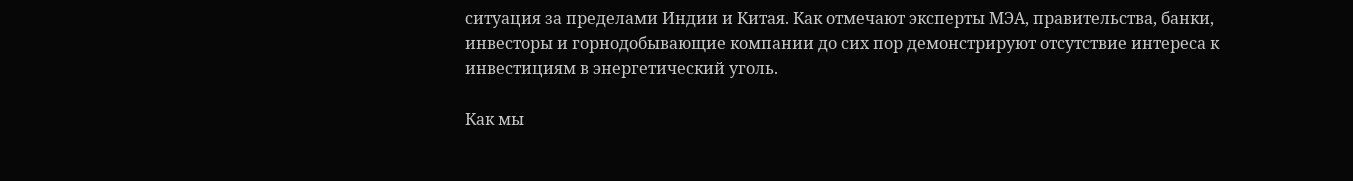ситуация за пределами Индии и Китая. Как отмечают эксперты МЭА, правительства, банки, инвесторы и горнодобывающие компании до сих пор демонстрируют отсутствие интереса к инвестициям в энергетический уголь.

Как мы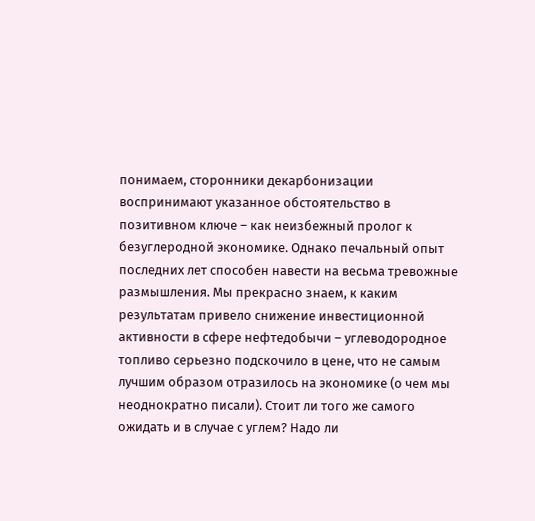понимаем, сторонники декарбонизации воспринимают указанное обстоятельство в позитивном ключе – как неизбежный пролог к безуглеродной экономике. Однако печальный опыт последних лет способен навести на весьма тревожные размышления. Мы прекрасно знаем, к каким результатам привело снижение инвестиционной активности в сфере нефтедобычи – углеводородное топливо серьезно подскочило в цене, что не самым лучшим образом отразилось на экономике (о чем мы неоднократно писали). Стоит ли того же самого ожидать и в случае с углем? Надо ли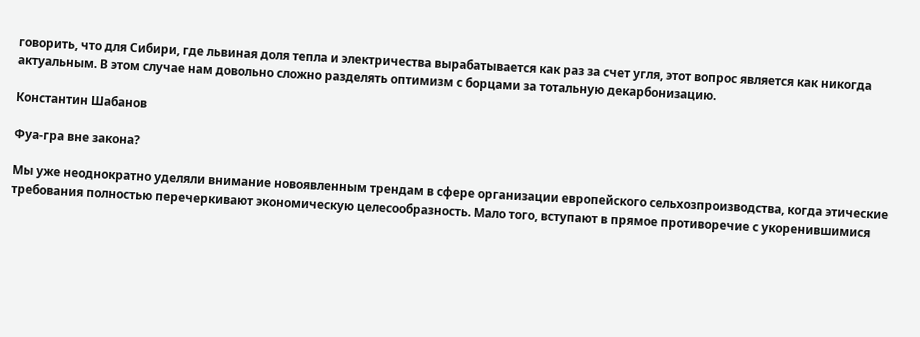говорить, что для Сибири, где львиная доля тепла и электричества вырабатывается как раз за счет угля, этот вопрос является как никогда актуальным. В этом случае нам довольно сложно разделять оптимизм с борцами за тотальную декарбонизацию.

Константин Шабанов

Фуа-гра вне закона?

Мы уже неоднократно уделяли внимание новоявленным трендам в сфере организации европейского сельхозпроизводства, когда этические требования полностью перечеркивают экономическую целесообразность. Мало того, вступают в прямое противоречие с укоренившимися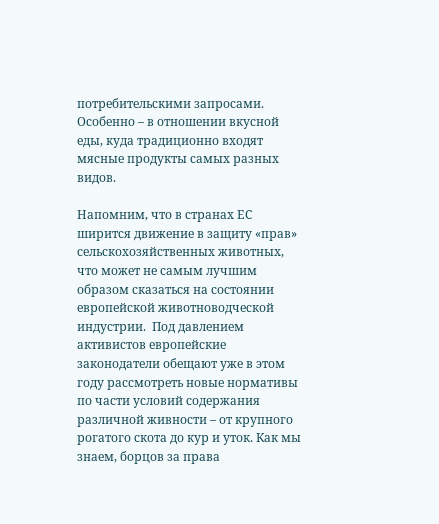потребительскими запросами. Особенно – в отношении вкусной еды, куда традиционно входят мясные продукты самых разных видов.

Напомним, что в странах ЕС ширится движение в защиту «прав» сельскохозяйственных животных, что может не самым лучшим образом сказаться на состоянии европейской животноводческой индустрии.  Под давлением активистов европейские законодатели обещают уже в этом году рассмотреть новые нормативы по части условий содержания различной живности – от крупного рогатого скота до кур и уток. Как мы знаем, борцов за права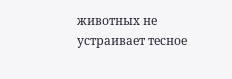животных не устраивает тесное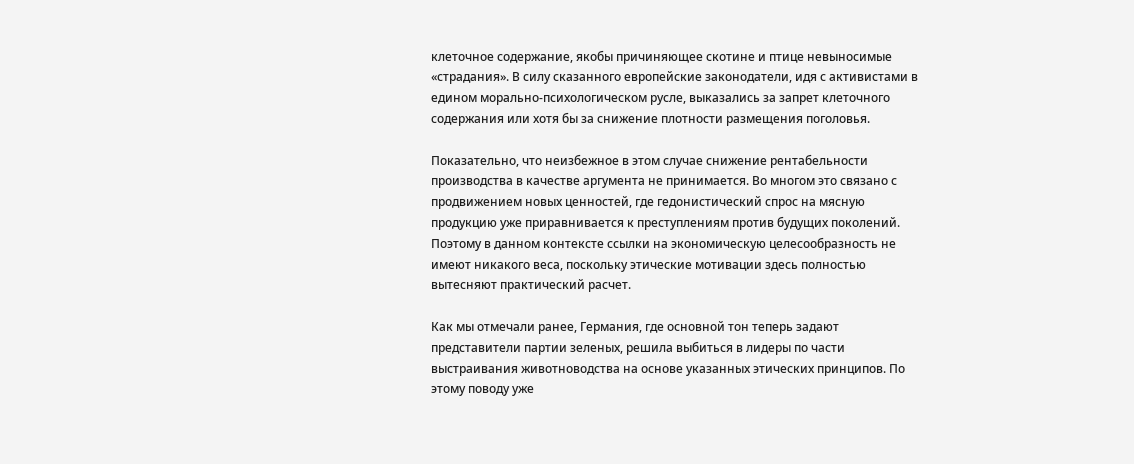клеточное содержание, якобы причиняющее скотине и птице невыносимые «страдания». В силу сказанного европейские законодатели, идя с активистами в едином морально-психологическом русле, выказались за запрет клеточного содержания или хотя бы за снижение плотности размещения поголовья.

Показательно, что неизбежное в этом случае снижение рентабельности производства в качестве аргумента не принимается. Во многом это связано с продвижением новых ценностей, где гедонистический спрос на мясную продукцию уже приравнивается к преступлениям против будущих поколений. Поэтому в данном контексте ссылки на экономическую целесообразность не имеют никакого веса, поскольку этические мотивации здесь полностью вытесняют практический расчет.

Как мы отмечали ранее, Германия, где основной тон теперь задают представители партии зеленых, решила выбиться в лидеры по части выстраивания животноводства на основе указанных этических принципов. По этому поводу уже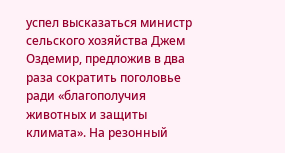успел высказаться министр сельского хозяйства Джем Оздемир, предложив в два раза сократить поголовье ради «благополучия животных и защиты климата». На резонный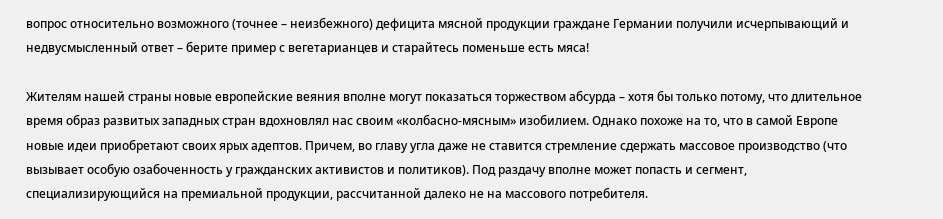вопрос относительно возможного (точнее – неизбежного) дефицита мясной продукции граждане Германии получили исчерпывающий и недвусмысленный ответ – берите пример с вегетарианцев и старайтесь поменьше есть мяса!

Жителям нашей страны новые европейские веяния вполне могут показаться торжеством абсурда – хотя бы только потому, что длительное время образ развитых западных стран вдохновлял нас своим «колбасно-мясным» изобилием. Однако похоже на то, что в самой Европе новые идеи приобретают своих ярых адептов. Причем, во главу угла даже не ставится стремление сдержать массовое производство (что вызывает особую озабоченность у гражданских активистов и политиков). Под раздачу вполне может попасть и сегмент, специализирующийся на премиальной продукции, рассчитанной далеко не на массового потребителя.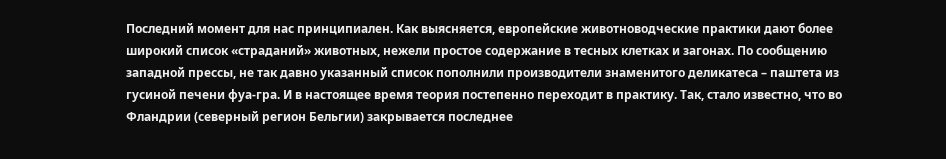Последний момент для нас принципиален. Как выясняется, европейские животноводческие практики дают более широкий список «страданий» животных, нежели простое содержание в тесных клетках и загонах. По сообщению западной прессы, не так давно указанный список пополнили производители знаменитого деликатеса – паштета из гусиной печени фуа-гра. И в настоящее время теория постепенно переходит в практику. Так, стало известно, что во Фландрии (северный регион Бельгии) закрывается последнее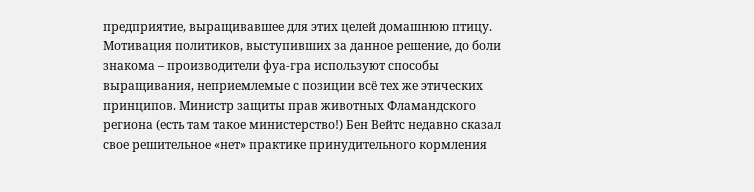предприятие, выращивавшее для этих целей домашнюю птицу. Мотивация политиков, выступивших за данное решение, до боли знакома – производители фуа-гра используют способы выращивания, неприемлемые с позиции всё тех же этических принципов. Министр защиты прав животных Фламандского региона (есть там такое министерство!) Бен Вейтс недавно сказал свое решительное «нет» практике принудительного кормления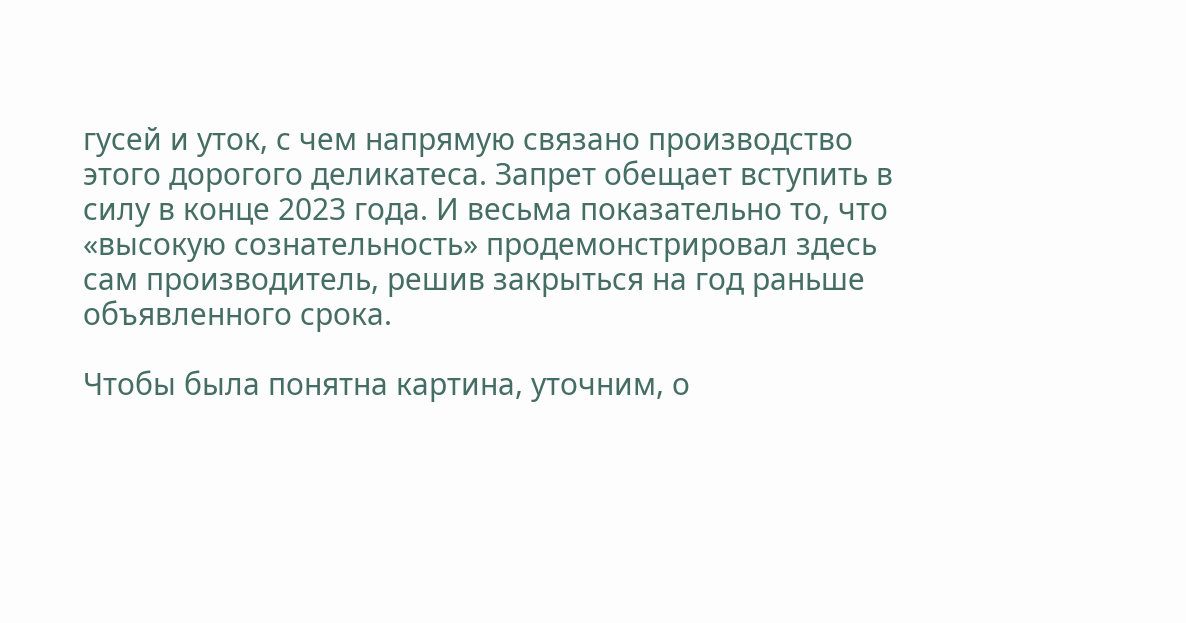гусей и уток, с чем напрямую связано производство этого дорогого деликатеса. Запрет обещает вступить в силу в конце 2023 года. И весьма показательно то, что  «высокую сознательность» продемонстрировал здесь сам производитель, решив закрыться на год раньше объявленного срока.

Чтобы была понятна картина, уточним, о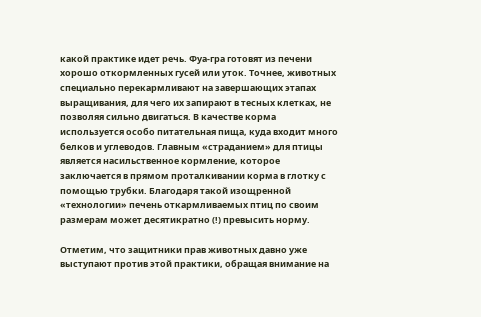какой практике идет речь. Фуа-гра готовят из печени хорошо откормленных гусей или уток. Точнее, животных специально перекармливают на завершающих этапах выращивания, для чего их запирают в тесных клетках, не позволяя сильно двигаться. В качестве корма используется особо питательная пища, куда входит много белков и углеводов. Главным «страданием» для птицы является насильственное кормление, которое заключается в прямом проталкивании корма в глотку с помощью трубки. Благодаря такой изощренной «технологии» печень откармливаемых птиц по своим размерам может десятикратно (!) превысить норму.

Отметим, что защитники прав животных давно уже выступают против этой практики, обращая внимание на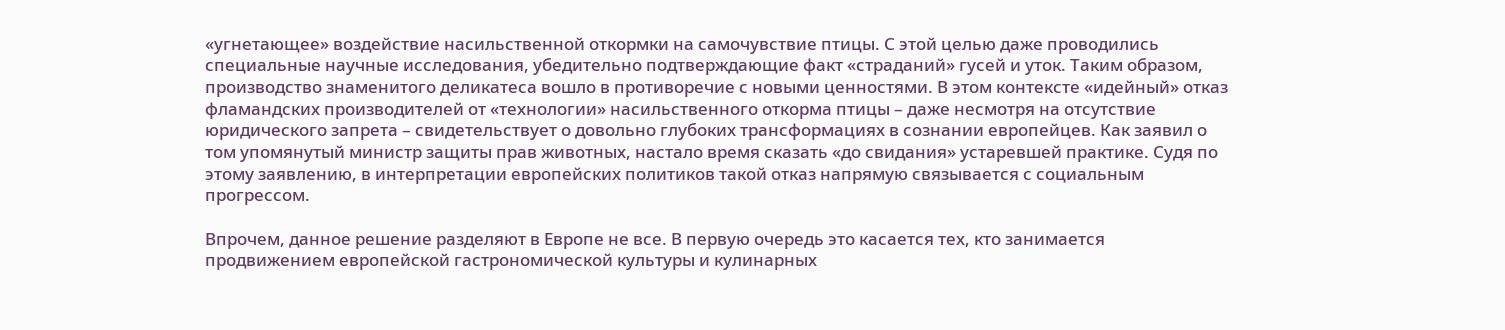«угнетающее» воздействие насильственной откормки на самочувствие птицы. С этой целью даже проводились специальные научные исследования, убедительно подтверждающие факт «страданий» гусей и уток. Таким образом, производство знаменитого деликатеса вошло в противоречие с новыми ценностями. В этом контексте «идейный» отказ фламандских производителей от «технологии» насильственного откорма птицы – даже несмотря на отсутствие юридического запрета – свидетельствует о довольно глубоких трансформациях в сознании европейцев. Как заявил о том упомянутый министр защиты прав животных, настало время сказать «до свидания» устаревшей практике. Судя по этому заявлению, в интерпретации европейских политиков такой отказ напрямую связывается с социальным прогрессом.

Впрочем, данное решение разделяют в Европе не все. В первую очередь это касается тех, кто занимается продвижением европейской гастрономической культуры и кулинарных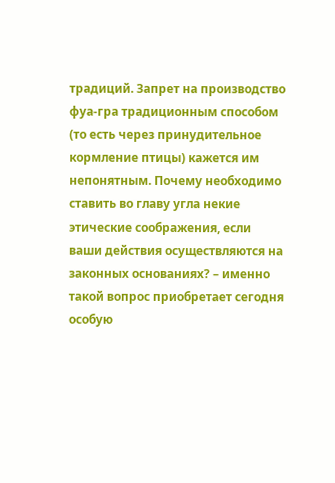традиций. Запрет на производство фуа-гра традиционным способом (то есть через принудительное кормление птицы) кажется им непонятным. Почему необходимо ставить во главу угла некие этические соображения, если ваши действия осуществляются на законных основаниях? – именно такой вопрос приобретает сегодня особую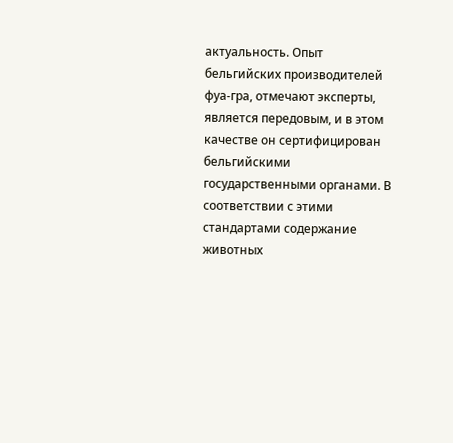актуальность. Опыт бельгийских производителей фуа-гра, отмечают эксперты, является передовым, и в этом качестве он сертифицирован бельгийскими государственными органами. В соответствии с этими стандартами содержание животных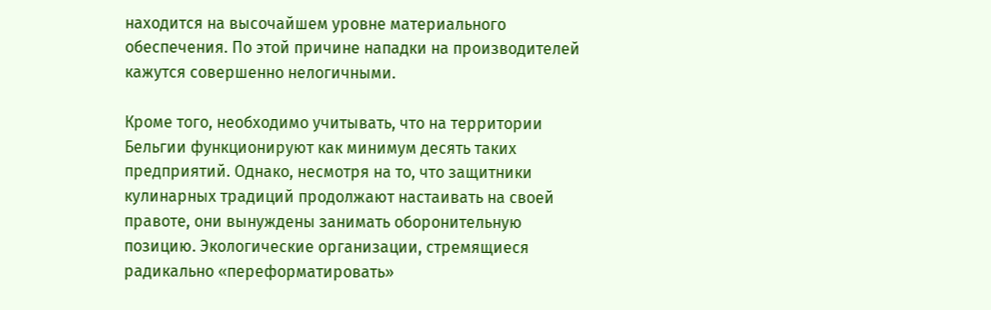находится на высочайшем уровне материального обеспечения. По этой причине нападки на производителей кажутся совершенно нелогичными.

Кроме того, необходимо учитывать, что на территории Бельгии функционируют как минимум десять таких предприятий. Однако, несмотря на то, что защитники кулинарных традиций продолжают настаивать на своей правоте, они вынуждены занимать оборонительную позицию. Экологические организации, стремящиеся радикально «переформатировать»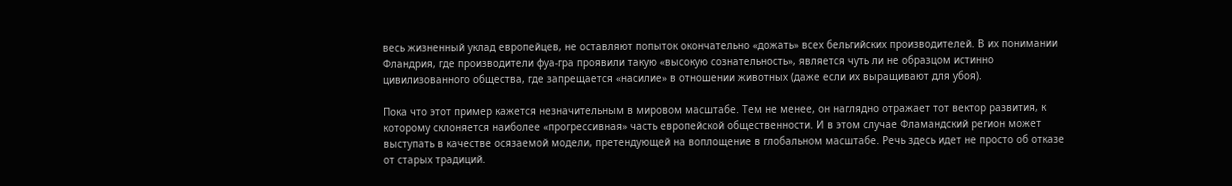весь жизненный уклад европейцев, не оставляют попыток окончательно «дожать» всех бельгийских производителей. В их понимании Фландрия, где производители фуа-гра проявили такую «высокую сознательность», является чуть ли не образцом истинно цивилизованного общества, где запрещается «насилие» в отношении животных (даже если их выращивают для убоя).

Пока что этот пример кажется незначительным в мировом масштабе. Тем не менее, он наглядно отражает тот вектор развития, к которому склоняется наиболее «прогрессивная» часть европейской общественности. И в этом случае Фламандский регион может выступать в качестве осязаемой модели, претендующей на воплощение в глобальном масштабе. Речь здесь идет не просто об отказе от старых традиций.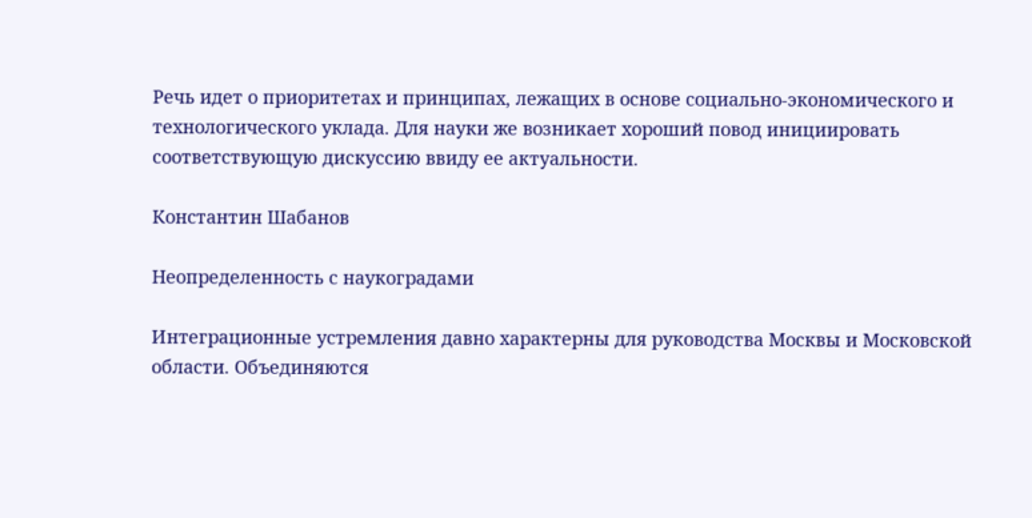Речь идет о приоритетах и принципах, лежащих в основе социально-экономического и технологического уклада. Для науки же возникает хороший повод инициировать соответствующую дискуссию ввиду ее актуальности.

Константин Шабанов

Неопределенность с наукоградами

Интеграционные устремления давно характерны для руководства Москвы и Московской области. Объединяются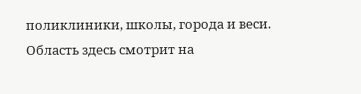поликлиники, школы, города и веси. Область здесь смотрит на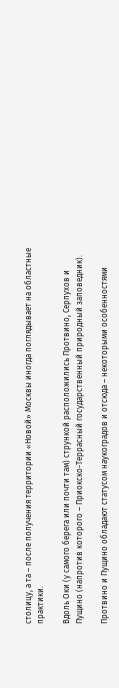столицу, а та – после получения территории «Новой» Москвы иногда поглядывает на областные практики.

Вдоль Оки (у самого берега или почти там) стрункой расположились Протвино, Серпухов и Пущино (напротив которого – Приокско-Террасный государственный природный заповедник).

Протвино и Пущино обладают статусом наукоградов и отсюда – некоторыми особенностями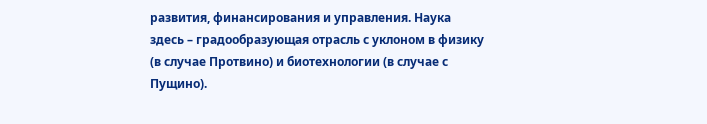развития, финансирования и управления. Наука здесь – градообразующая отрасль с уклоном в физику (в случае Протвино) и биотехнологии (в случае с Пущино).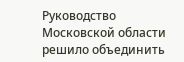Руководство Московской области решило объединить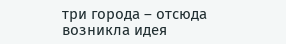три города – отсюда возникла идея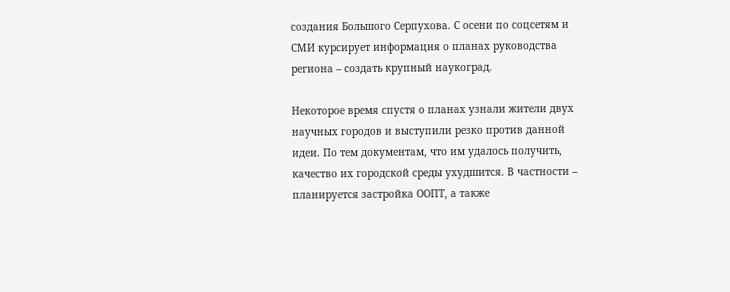создания Большого Серпухова. С осени по соцсетям и СМИ курсирует информация о планах руководства региона – создать крупный наукоград.

Некоторое время спустя о планах узнали жители двух научных городов и выступили резко против данной идеи. По тем документам, что им удалось получить, качество их городской среды ухудшится. В частности – планируется застройка ООПТ, а также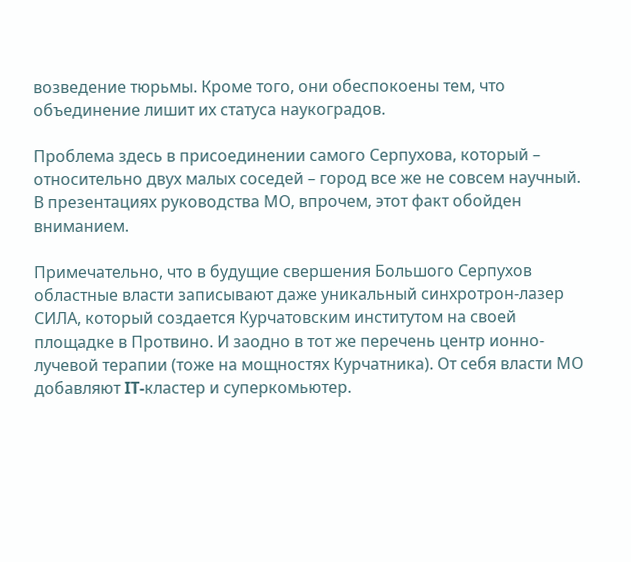возведение тюрьмы. Кроме того, они обеспокоены тем, что объединение лишит их статуса наукоградов.

Проблема здесь в присоединении самого Серпухова, который – относительно двух малых соседей – город все же не совсем научный. В презентациях руководства МО, впрочем, этот факт обойден вниманием.

Примечательно, что в будущие свершения Большого Серпухов областные власти записывают даже уникальный синхротрон-лазер СИЛА, который создается Курчатовским институтом на своей площадке в Протвино. И заодно в тот же перечень центр ионно-лучевой терапии (тоже на мощностях Курчатника). От себя власти МО добавляют IT-кластер и суперкомьютер.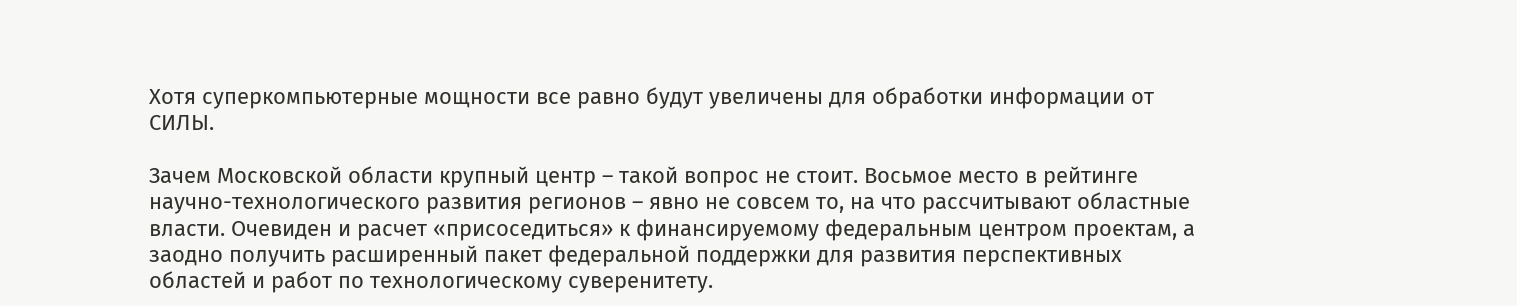Хотя суперкомпьютерные мощности все равно будут увеличены для обработки информации от СИЛЫ.

Зачем Московской области крупный центр – такой вопрос не стоит. Восьмое место в рейтинге научно-технологического развития регионов – явно не совсем то, на что рассчитывают областные власти. Очевиден и расчет «присоседиться» к финансируемому федеральным центром проектам, а заодно получить расширенный пакет федеральной поддержки для развития перспективных областей и работ по технологическому суверенитету.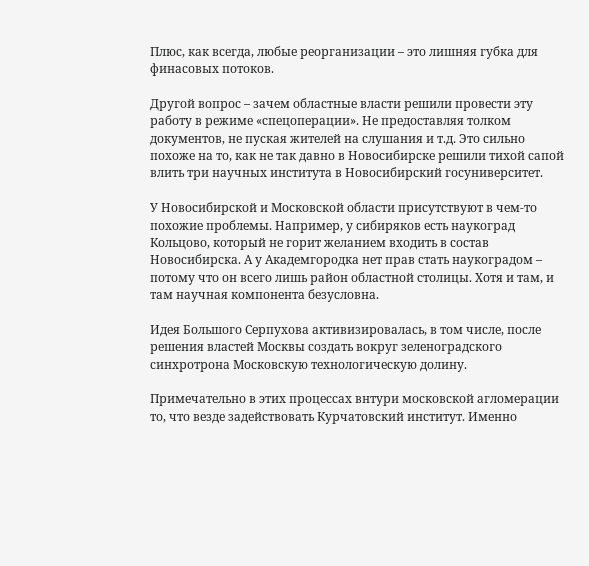Плюс, как всегда, любые реорганизации – это лишняя губка для финасовых потоков.

Другой вопрос – зачем областные власти решили провести эту работу в режиме «спецоперации». Не предоставляя толком документов, не пуская жителей на слушания и т.д. Это сильно похоже на то, как не так давно в Новосибирске решили тихой сапой влить три научных института в Новосибирский госуниверситет.

У Новосибирской и Московской области присутствуют в чем-то похожие проблемы. Например, у сибиряков есть наукоград Кольцово, который не горит желанием входить в состав Новосибирска. А у Академгородка нет прав стать наукоградом – потому что он всего лишь район областной столицы. Хотя и там, и там научная компонента безусловна.

Идея Большого Серпухова активизировалась, в том числе, после решения властей Москвы создать вокруг зеленоградского синхротрона Московскую технологическую долину.

Примечательно в этих процессах внтури московской агломерации то, что везде задействовать Курчатовский институт. Именно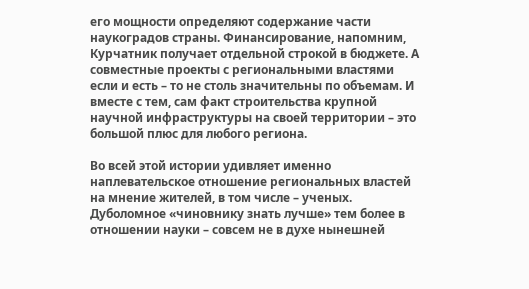его мощности определяют содержание части наукоградов страны. Финансирование, напомним, Курчатник получает отдельной строкой в бюджете. А совместные проекты с региональными властями если и есть – то не столь значительны по объемам. И вместе с тем, сам факт строительства крупной научной инфраструктуры на своей территории – это большой плюс для любого региона.

Во всей этой истории удивляет именно наплевательское отношение региональных властей на мнение жителей, в том числе – ученых. Дуболомное «чиновнику знать лучше» тем более в отношении науки – совсем не в духе нынешней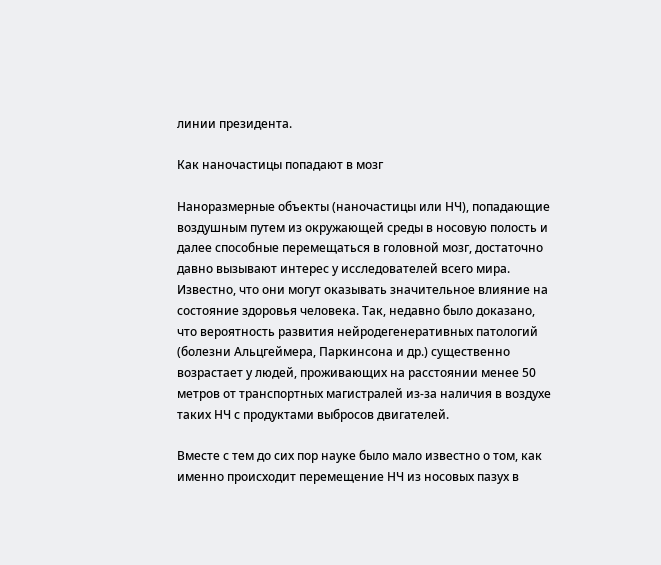линии президента.

Как наночастицы попадают в мозг

Наноразмерные объекты (наночастицы или НЧ), попадающие воздушным путем из окружающей среды в носовую полость и далее способные перемещаться в головной мозг, достаточно давно вызывают интерес у исследователей всего мира. Известно, что они могут оказывать значительное влияние на состояние здоровья человека. Так, недавно было доказано, что вероятность развития нейродегенеративных патологий (болезни Альцгеймера, Паркинсона и др.) существенно возрастает у людей, проживающих на расстоянии менее 50 метров от транспортных магистралей из-за наличия в воздухе таких НЧ с продуктами выбросов двигателей.

Вместе с тем до сих пор науке было мало известно о том, как именно происходит перемещение НЧ из носовых пазух в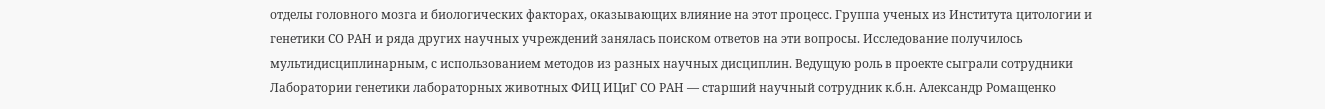отделы головного мозга и биологических факторах, оказывающих влияние на этот процесс. Группа ученых из Института цитологии и генетики СО РАН и ряда других научных учреждений занялась поиском ответов на эти вопросы. Исследование получилось мультидисциплинарным, с использованием методов из разных научных дисциплин. Ведущую роль в проекте сыграли сотрудники Лаборатории генетики лабораторных животных ФИЦ ИЦиГ СО РАН — старший научный сотрудник к.б.н. Александр Ромащенко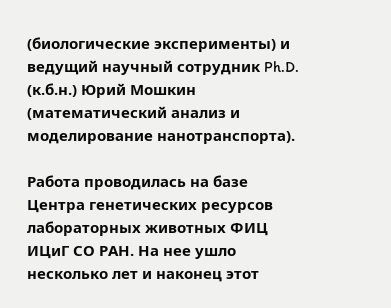(биологические эксперименты) и ведущий научный сотрудник Ph.D. (к.б.н.) Юрий Мошкин (математический анализ и моделирование нанотранспорта).

Работа проводилась на базе Центра генетических ресурсов лабораторных животных ФИЦ ИЦиГ СО РАН. На нее ушло несколько лет и наконец этот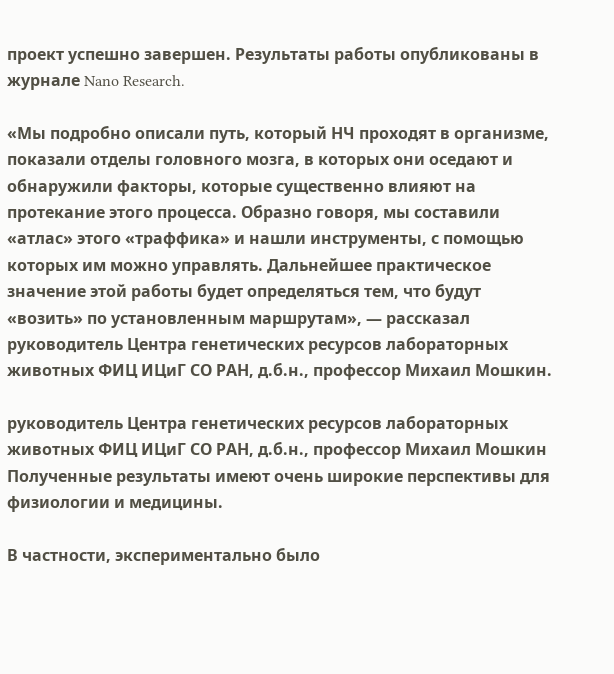проект успешно завершен. Результаты работы опубликованы в журнале Nano Research.

«Мы подробно описали путь, который НЧ проходят в организме, показали отделы головного мозга, в которых они оседают и обнаружили факторы, которые существенно влияют на протекание этого процесса. Образно говоря, мы составили «атлас» этого «траффика» и нашли инструменты, с помощью которых им можно управлять. Дальнейшее практическое значение этой работы будет определяться тем, что будут «возить» по установленным маршрутам», — рассказал руководитель Центра генетических ресурсов лабораторных животных ФИЦ ИЦиГ СО РАН, д.б.н., профессор Михаил Мошкин.

руководитель Центра генетических ресурсов лабораторных животных ФИЦ ИЦиГ СО РАН, д.б.н., профессор Михаил Мошкин Полученные результаты имеют очень широкие перспективы для физиологии и медицины.

В частности, экспериментально было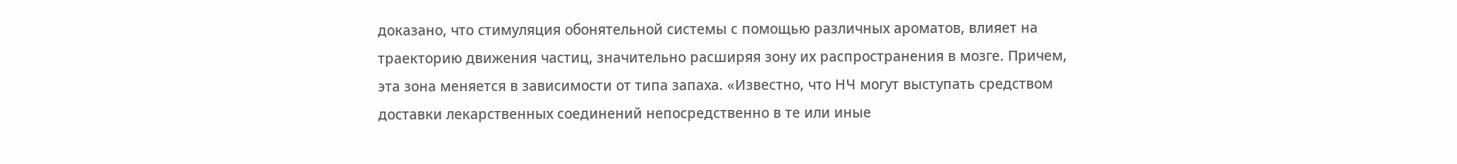доказано, что стимуляция обонятельной системы с помощью различных ароматов, влияет на траекторию движения частиц, значительно расширяя зону их распространения в мозге. Причем, эта зона меняется в зависимости от типа запаха. «Известно, что НЧ могут выступать средством доставки лекарственных соединений непосредственно в те или иные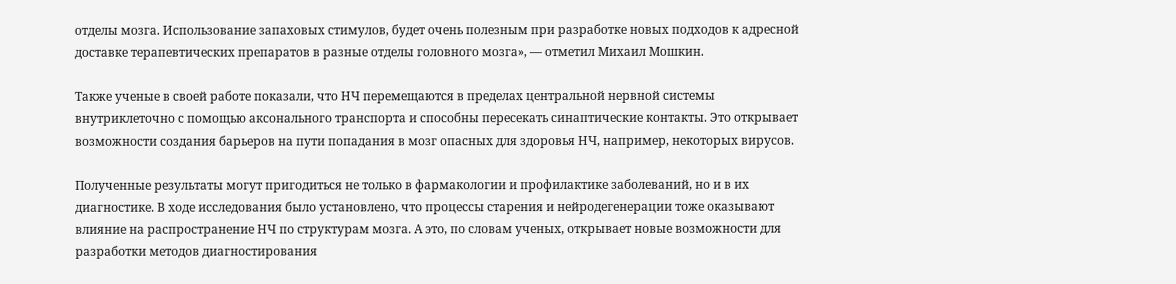отделы мозга. Использование запаховых стимулов, будет очень полезным при разработке новых подходов к адресной доставке терапевтических препаратов в разные отделы головного мозга», — отметил Михаил Мошкин.

Также ученые в своей работе показали, что НЧ перемещаются в пределах центральной нервной системы внутриклеточно с помощью аксонального транспорта и способны пересекать синаптические контакты. Это открывает возможности создания барьеров на пути попадания в мозг опасных для здоровья НЧ, например, некоторых вирусов.

Полученные результаты могут пригодиться не только в фармакологии и профилактике заболеваний, но и в их диагностике. В ходе исследования было установлено, что процессы старения и нейродегенерации тоже оказывают влияние на распространение НЧ по структурам мозга. А это, по словам ученых, открывает новые возможности для разработки методов диагностирования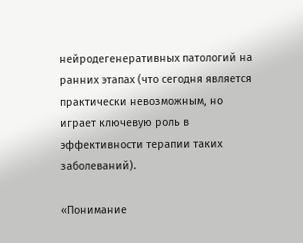нейродегенеративных патологий на ранних этапах (что сегодня является практически невозможным, но играет ключевую роль в эффективности терапии таких заболеваний).

«Понимание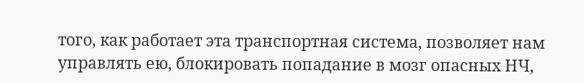того, как работает эта транспортная система, позволяет нам управлять ею, блокировать попадание в мозг опасных НЧ,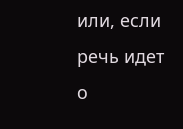или, если речь идет о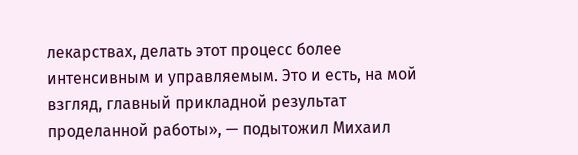лекарствах, делать этот процесс более интенсивным и управляемым. Это и есть, на мой взгляд, главный прикладной результат проделанной работы», — подытожил Михаил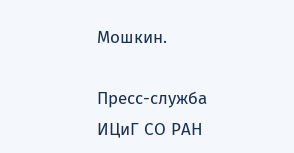Мошкин.

Пресс-служба ИЦиГ СО РАН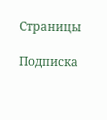Страницы

Подписка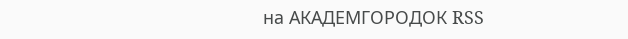на АКАДЕМГОРОДОК RSS